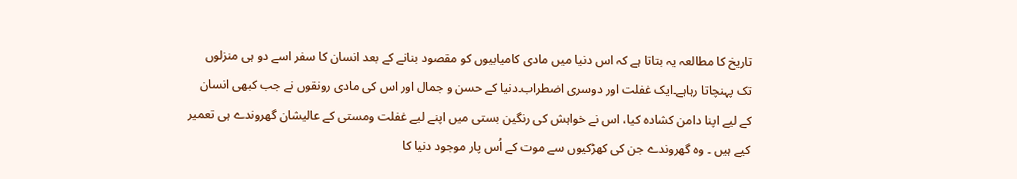تاریخ کا مطالعہ یہ بتاتا ہے کہ اس دنیا میں مادی کامیابیوں کو مقصود بنانے کے بعد انسان کا سفر اسے دو ہی منزلوں تک پہنچاتا رہاہے۔ایک غفلت اور دوسری اضطراب۔دنیا کے حسن و جمال اور اس کی مادی رونقوں نے جب کبھی انسان کے لیے اپنا دامن کشادہ کیا، اس نے خواہش کی رنگین بستی میں اپنے لیے غفلت ومستی کے عالیشان گھروندے ہی تعمیر کیے ہیں ۔ وہ گھروندے جن کی کھڑکیوں سے موت کے اُس پار موجود دنیا کا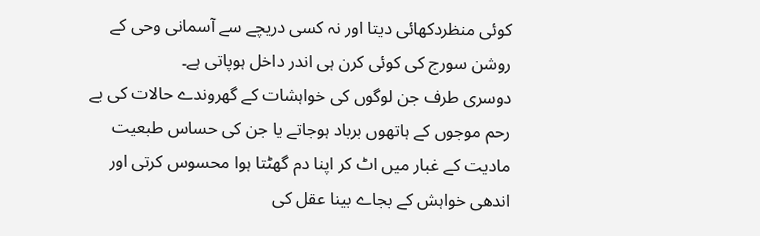کوئی منظردکھائی دیتا اور نہ کسی دریچے سے آسمانی وحی کے روشن سورج کی کوئی کرن ہی اندر داخل ہوپاتی ہے۔
دوسری طرف جن لوگوں کی خواہشات کے گھروندے حالات کی بے رحم موجوں کے ہاتھوں برباد ہوجاتے یا جن کی حساس طبعیت مادیت کے غبار میں اٹ کر اپنا دم گھٹتا ہوا محسوس کرتی اور اندھی خواہش کے بجاے بینا عقل کی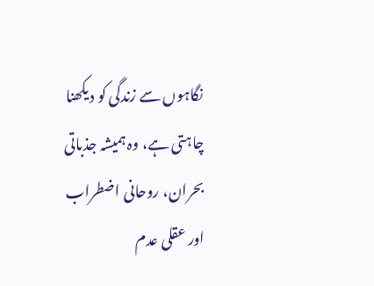نگاہوں سے زندگی کو دیکھنا چاہتی ہے، وہ ہمیشہ جذباتی بحران، روحانی اضطراب اور عقلی عدم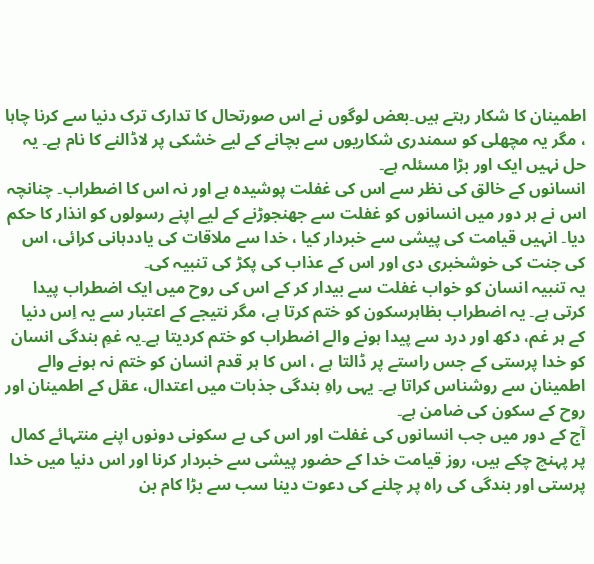اطمینان کا شکار رہتے ہیں۔بعض لوگوں نے اس صورتحال کا تدارک ترک دنیا سے کرنا چاہا ، مگر یہ مچھلی کو سمندری شکاریوں سے بچانے کے لیے خشکی پر لاڈالنے کا نام ہے۔ یہ حل نہیں ایک اور بڑا مسئلہ ہے۔
انسانوں کے خالق کی نظر سے اس کی غفلت پوشیدہ ہے اور نہ اس کا اضطراب۔ چنانچہ اس نے ہر دور میں انسانوں کو غفلت سے جھنجوڑنے کے لیے اپنے رسولوں کو انذار کا حکم دیا۔ انہیں قیامت کی پیشی سے خبردار کیا ، خدا سے ملاقات کی یاددہانی کرائی، اس کی جنت کی خوشخبری دی اور اس کے عذاب کی پکڑ کی تنبیہ کی۔
یہ تنبیہ انسان کو خواب غفلت سے بیدار کر کے اس کی روح میں ایک اضطراب پیدا کرتی ہے۔ یہ اضطراب بظاہرسکون کو ختم کرتا ہے، مگر نتیجے کے اعتبار سے یہ اِس دنیا کے ہر غم، دکھ اور درد سے پیدا ہونے والے اضطراب کو ختم کردیتا ہے۔یہ غمِ بندگی انسان کو خدا پرستی کے جس راستے پر ڈالتا ہے ، اس کا ہر قدم انسان کو ختم نہ ہونے والے اطمینان سے روشناس کراتا ہے۔ یہی راہِ بندگی جذبات میں اعتدال، عقل کے اطمینان اور روح کے سکون کی ضامن ہے۔
آج کے دور میں جب انسانوں کی غفلت اور اس کی بے سکونی دونوں اپنے منتہائے کمال پر پہنچ چکے ہیں، روز قیامت خدا کے حضور پیشی سے خبردار کرنا اور اس دنیا میں خدا پرستی اور بندگی کی راہ پر چلنے کی دعوت دینا سب سے بڑا کام بن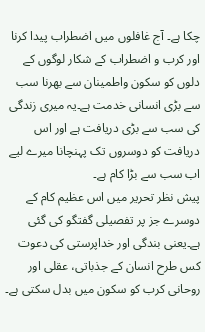چکا ہے۔ آج غافلوں میں اضطراب پیدا کرنا اور کرب و اضطراب کے شکار لوگوں کے دلوں کو سکون واطمینان سے بھرنا سب سے بڑی انسانی خدمت ہے۔یہ میری زندگی کی سب سے بڑی دریافت ہے اور اس دریافت کو دوسروں تک پہنچانا میرے لیے اب سب سے بڑا کام ہے۔
پیش نظر تحریر میں اس عظیم کام کے دوسرے جز پر تفصیلی گفتگو کی گئی ہے۔یعنی بندگی اور خداپرستی کی دعوت کس طرح انسان کے جذباتی، عقلی اور روحانی کرب کو سکون میں بدل سکتی ہے۔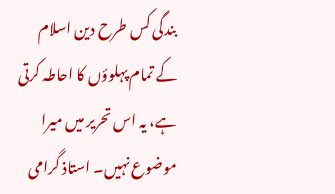بندگی کس طرح دین اسلام کے تمام پہلوؤں کا احاطہ کرتی ہے، یہ اس تحریر میں میرا موضوع نہیں۔ استاذ گرامی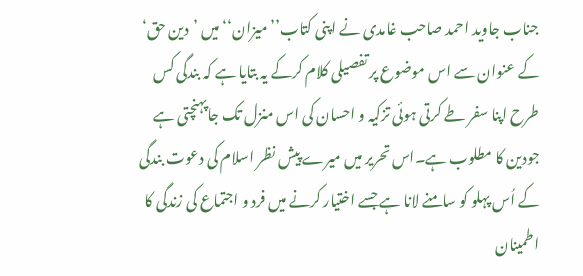جناب جاوید احمد صاحب غامدی نے اپنی کتاب’’ میزان‘‘ میں ’دین حق‘ کے عنوان سے اس موضوع پر تفصیلی کلام کرکے یہ بتایا ہے کہ بندگی کس طرح اپنا سفر طے کرتی ہوئی تزکیہ و احسان کی اس منزل تک جاپہنچتی ہے جودین کا مطلوب ہے۔اس تحریر میں میرے پیش نظر اسلام کی دعوت بندگی کے اُس پہلو کو سامنے لانا ہے جسے اختیار کرنے میں فرد و اجتماع کی زندگی کا اطمینان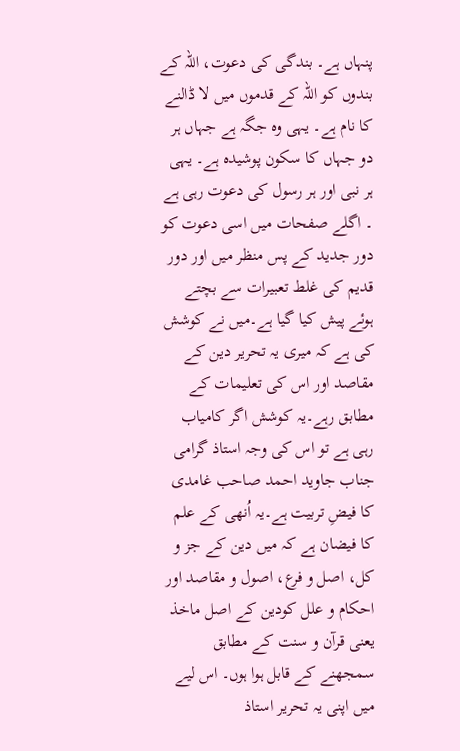پنہاں ہے۔ بندگی کی دعوت، اللہ کے بندوں کو اللہ کے قدموں میں لا ڈالنے کا نام ہے۔ یہی وہ جگہ ہے جہاں ہر دو جہاں کا سکون پوشیدہ ہے۔ یہی ہر نبی اور ہر رسول کی دعوت رہی ہے ۔ اگلے صفحات میں اسی دعوت کو دور جدید کے پس منظر میں اور دور قدیم کی غلط تعبیرات سے بچتے ہوئے پیش کیا گیا ہے۔میں نے کوشش کی ہے کہ میری یہ تحریر دین کے مقاصد اور اس کی تعلیمات کے مطابق رہے۔یہ کوشش اگر کامیاب رہی ہے تو اس کی وجہ استاذ گرامی جناب جاوید احمد صاحب غامدی کا فیضِ تربیت ہے۔یہ اُنھی کے علم کا فیضان ہے کہ میں دین کے جز و کل، اصل و فرع، اصول و مقاصد اور احکام و علل کودین کے اصل ماخذ یعنی قرآن و سنت کے مطابق سمجھنے کے قابل ہوا ہوں۔ اس لیے میں اپنی یہ تحریر استاذ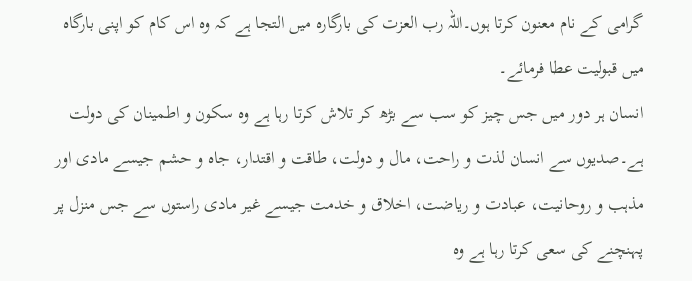گرامی کے نام معنون کرتا ہوں۔اللہ رب العزت کی بارگارہ میں التجا ہے کہ وہ اس کام کو اپنی بارگاہ میں قبولیت عطا فرمائے۔
انسان ہر دور میں جس چیز کو سب سے بڑھ کر تلاش کرتا رہا ہے وہ سکون و اطمینان کی دولت ہے۔صدیوں سے انسان لذت و راحت، مال و دولت، طاقت و اقتدار، جاہ و حشم جیسے مادی اور مذہب و روحانیت، عبادت و ریاضت، اخلاق و خدمت جیسے غیر مادی راستوں سے جس منزل پر پہنچنے کی سعی کرتا رہا ہے وہ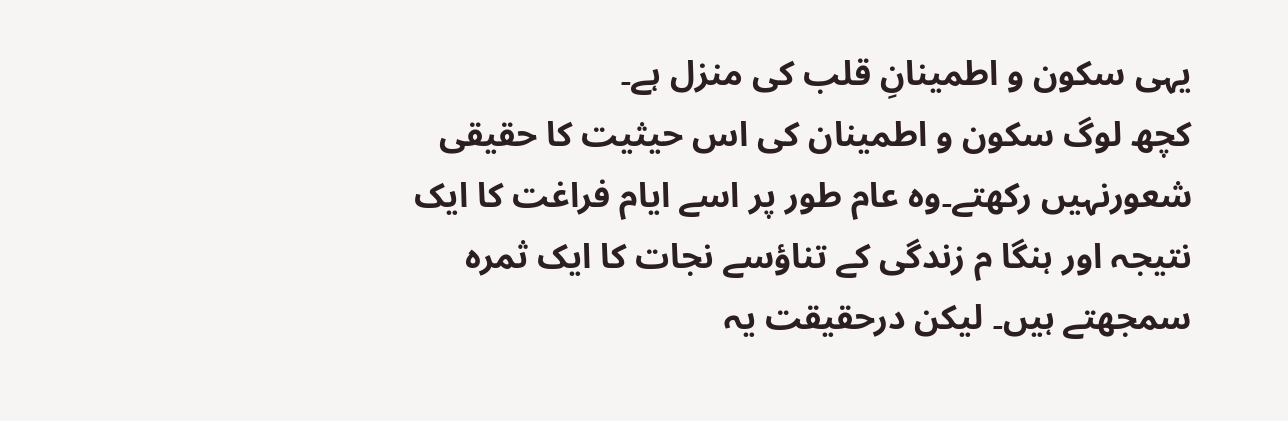یہی سکون و اطمینانِ قلب کی منزل ہے۔
کچھ لوگ سکون و اطمینان کی اس حیثیت کا حقیقی شعورنہیں رکھتے۔وہ عام طور پر اسے ایام فراغت کا ایک نتیجہ اور ہنگا م زندگی کے تناؤسے نجات کا ایک ثمرہ سمجھتے ہیں۔ لیکن درحقیقت یہ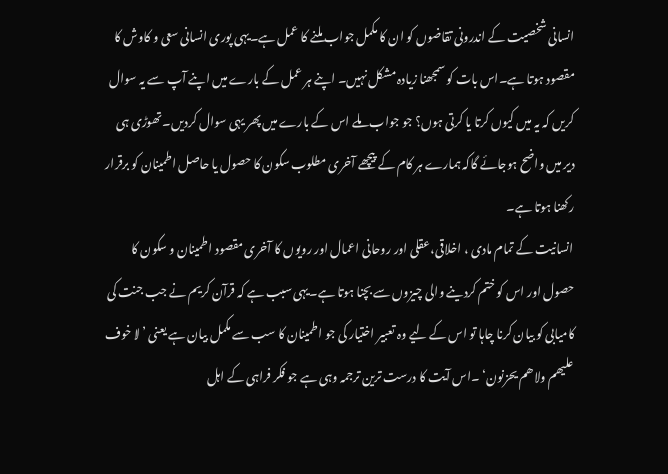انسانی شخصیت کے اندرونی تقاضوں کو ان کا مکمل جواب ملنے کا عمل ہے۔یہی پوری انسانی سعی و کاوش کا مقصود ہوتا ہے۔اس بات کو سمجھنا زیادہ مشکل نہیں۔ اپنے ہر عمل کے بارے میں اپنے آپ سے یہ سوال کریں کہ یہ میں کیوں کرتا یا کرتی ہوں؟ جو جواب ملے اس کے بارے میں پھر یہی سوال کردیں۔تھوڑی ہی دیر میں واضح ہوجائے گاکہ ہمارے ہر کام کے پیچھے آخری مطلوب سکون کا حصول یا حاصل اطمینان کو برقرار رکھنا ہوتا ہے۔
انسانیت کے تمام مادی ، اخلاقی،عقلی اور روحانی اعمال اور رویوں کا آخری مقصود اطمینان و سکون کا حصول اور اس کو ختم کردینے والی چیزوں سے بچنا ہوتا ہے۔یہی سبب ہے کہ قرآن کریم نے جب جنت کی کامیابی کو بیان کرنا چاہا تو اس کے لیے وہ تعبیر اختیار کی جو اطمینان کا سب سے مکمل بیان ہے یعنی ’لا خوف علیھم ولاھم یحزنون‘ ۔اس آیت کا درست ترین ترجمہ وہی ہے جو فکر فراہی کے اہل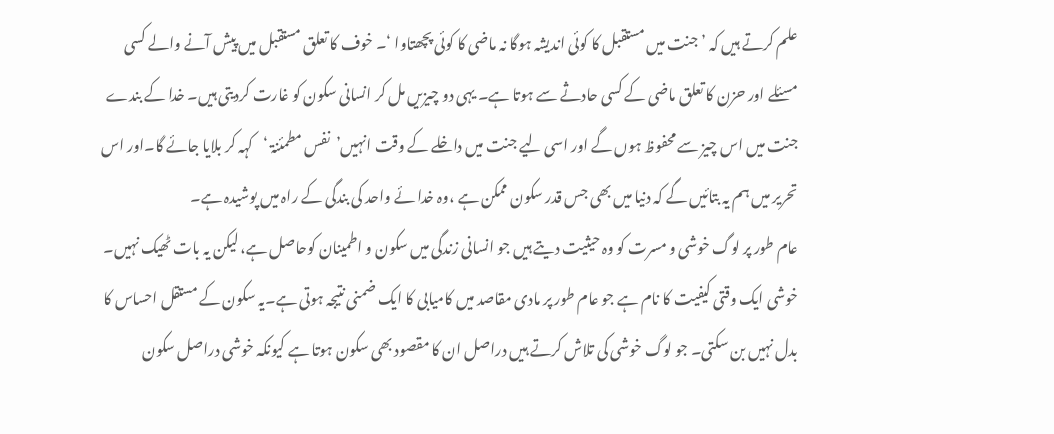علم کرتے ہیں کہ ’جنت میں مستقبل کا کوئی اندیشہ ہوگا نہ ماضی کا کوئی پچھتاوا ‘۔ خوف کا تعلق مستقبل میں پیش آنے والے کسی مسئلے اور حزن کا تعلق ماضی کے کسی حادثے سے ہوتا ہے۔ یہی دو چیزیں مل کر انسانی سکون کو غارت کردیتی ہیں۔ خدا کے بندے جنت میں اس چیز سے محفوظ ہوں گے اور اسی لیے جنت میں داخلے کے وقت انہیں’نفس مطمئنۃ ‘کہہ کر بلایا جائے گا۔اور اس تحریر میں ہم یہ بتائیں گے کہ دنیا میں بھی جس قدر سکون ممکن ہے ،وہ خدا ئے واحد کی بندگی کے راہ میں پوشیدہ ہے۔
عام طور پر لوگ خوشی و مسرت کو وہ حیثیت دیتے ہیں جو انسانی زندگی میں سکون و اطمینان کوحاصل ہے، لیکن یہ بات ٹھیک نہیں۔ خوشی ایک وقتی کیفیت کا نام ہے جو عام طور پر مادی مقاصد میں کامیابی کا ایک ضمنی نتیجہ ہوتی ہے۔یہ سکون کے مستقل احساس کا بدل نہیں بن سکتی۔ جو لوگ خوشی کی تلاش کرتے ہیں دراصل ان کا مقصود بھی سکون ہوتا ہے کیونکہ خوشی دراصل سکون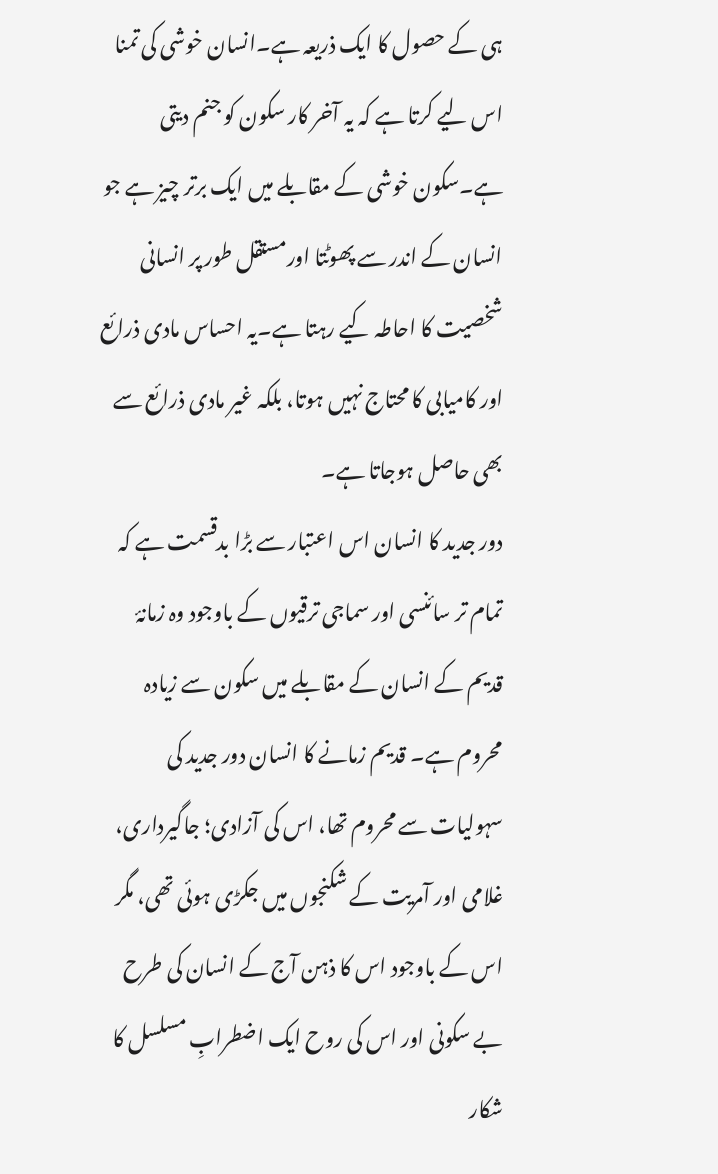ہی کے حصول کا ایک ذریعہ ہے۔انسان خوشی کی تمنا اس لیے کرتا ہے کہ یہ آخر کار سکون کو جنم دیتی ہے۔سکون خوشی کے مقابلے میں ایک برتر چیز ہے جو انسان کے اندر سے پھوٹتا اورمستقل طور پر انسانی شخصیت کا احاطہ کیے رہتا ہے۔یہ احساس مادی ذرائع اور کامیابی کا محتاج نہیں ہوتا، بلکہ غیر مادی ذرائع سے بھی حاصل ہوجاتا ہے۔
دور جدید کا انسان اس اعتبار سے بڑا بدقسمت ہے کہ تمام تر سائنسی اور سماجی ترقیوں کے باوجود وہ زمانۂ قدیم کے انسان کے مقابلے میں سکون سے زیادہ محروم ہے۔ قدیم زمانے کا انسان دور جدید کی سہولیات سے محروم تھا، اس کی آزادی؛ جاگیرداری، غلامی اور آمریت کے شکنجوں میں جکڑی ہوئی تھی، مگر اس کے باوجود اس کا ذہن آج کے انسان کی طرح بے سکونی اور اس کی روح ایک اضطرابِ مسلسل کا شکار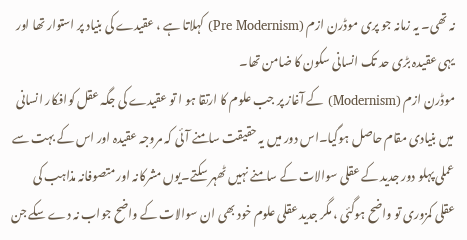نہ تھی۔ یہ زمانہ جو پری موڈرن ازم (Pre Modernism) کہلاتا ہے ، عقیدے کی بنیاد پر استوار تھا اور یہی عقیدہ بڑی حد تک انسانی سکون کا ضامن تھا۔
موڈرن ازم (Modernism) کے آغاز پر جب علوم کا ارتقا ہو ا تو عقیدے کی جگہ عقل کوافکار انسانی میں بنیادی مقام حاصل ہوگیا۔اس دور میں یہ حقیقت سامنے آئی کہ مروجہ عقیدہ اور اس کے بہت سے عملی پہلو دور جدید کے عقلی سوالات کے سامنے نہیں ٹھہر سکتے۔یوں مشرکانہ اور متصوفانہ مذاہب کی عقلی کمزوری تو واضح ہوگئی ، مگر جدید عقلی علوم خود بھی ان سوالات کے واضح جواب نہ دے سکے جن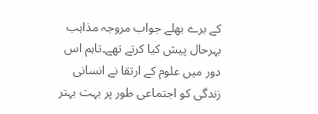کے برے بھلے جواب مروجہ مذاہب بہرحال پیش کیا کرتے تھے۔تاہم اس دور میں علوم کے ارتقا نے انسانی زندگی کو اجتماعی طور پر بہت بہتر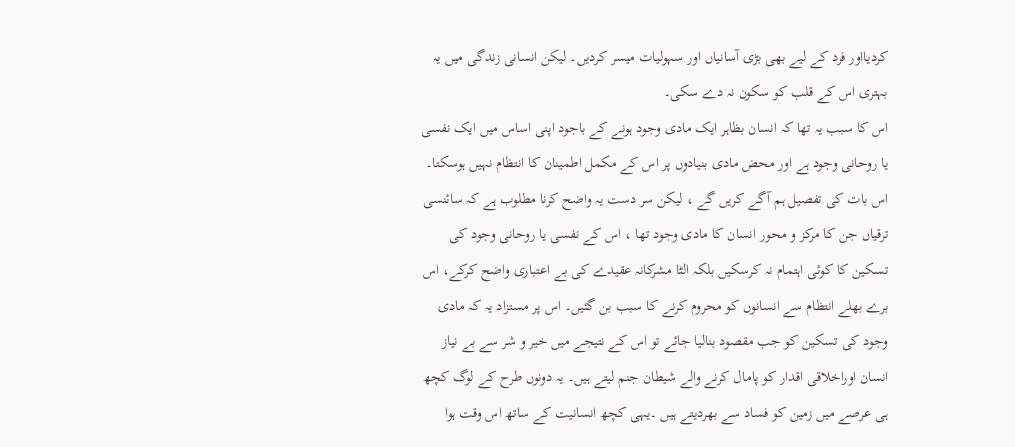کردیااور فرد کے لیے بھی بڑی آسانیاں اور سہولیات میسر کردیں۔ لیکن انسانی زندگی میں یہ بہتری اس کے قلب کو سکون نہ دے سکی۔
اس کا سبب یہ تھا کہ انسان بظاہر ایک مادی وجود ہونے کے باجود اپنی اساس میں ایک نفسی یا روحانی وجود ہے اور محض مادی بنیادوں پر اس کے مکمل اطمینان کا انتظام نہیں ہوسکتا۔ اس بات کی تفصیل ہم آگے کریں گے ، لیکن سر دست یہ واضح کرنا مطلوب ہے کہ سائنسی ترقیاں جن کا مرکز و محور انسان کا مادی وجود تھا ، اس کے نفسی یا روحانی وجود کی تسکین کا کوئی اہتمام نہ کرسکیں بلکہ الٹا مشرکانہ عقیدے کی بے اعتباری واضح کرکے، اس برے بھلے انتظام سے انسانوں کو محروم کرنے کا سبب بن گئیں۔ اس پر مستزاد یہ کہ مادی وجود کی تسکین کو جب مقصود بنالیا جائے تو اس کے نتیجے میں خیر و شر سے بے نیاز انسان اوراخلاقی اقدار کو پامال کرنے والے شیطان جنم لیتے ہیں۔ یہ دونوں طرح کے لوگ کچھ ہی عرصے میں زمین کو فساد سے بھردیتے ہیں ۔یہی کچھ انسانیت کے ساتھ اس وقت ہوا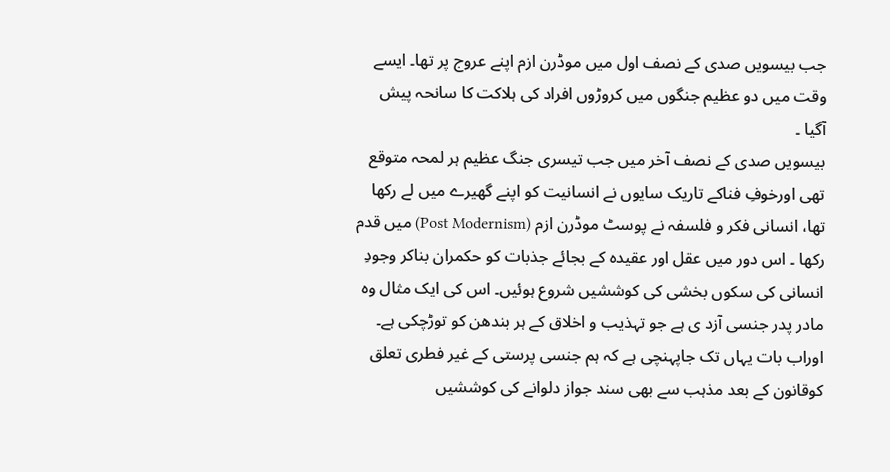جب بیسویں صدی کے نصف اول میں موڈرن ازم اپنے عروج پر تھا۔ ایسے وقت میں دو عظیم جنگوں میں کروڑوں افراد کی ہلاکت کا سانحہ پیش آگیا ۔
بیسویں صدی کے نصف آخر میں جب تیسری جنگ عظیم ہر لمحہ متوقع تھی اورخوفِ فناکے تاریک سایوں نے انسانیت کو اپنے گھیرے میں لے رکھا تھا، انسانی فکر و فلسفہ نے پوسٹ موڈرن ازم (Post Modernism) میں قدم رکھا ۔ اس دور میں عقل اور عقیدہ کے بجائے جذبات کو حکمران بناکر وجودِ انسانی کی سکوں بخشی کی کوششیں شروع ہوئیں۔ اس کی ایک مثال وہ مادر پدر جنسی آزد ی ہے جو تہذیب و اخلاق کے ہر بندھن کو توڑچکی ہے۔ اوراب بات یہاں تک جاپہنچی ہے کہ ہم جنسی پرستی کے غیر فطری تعلق کوقانون کے بعد مذہب سے بھی سند جواز دلوانے کی کوششیں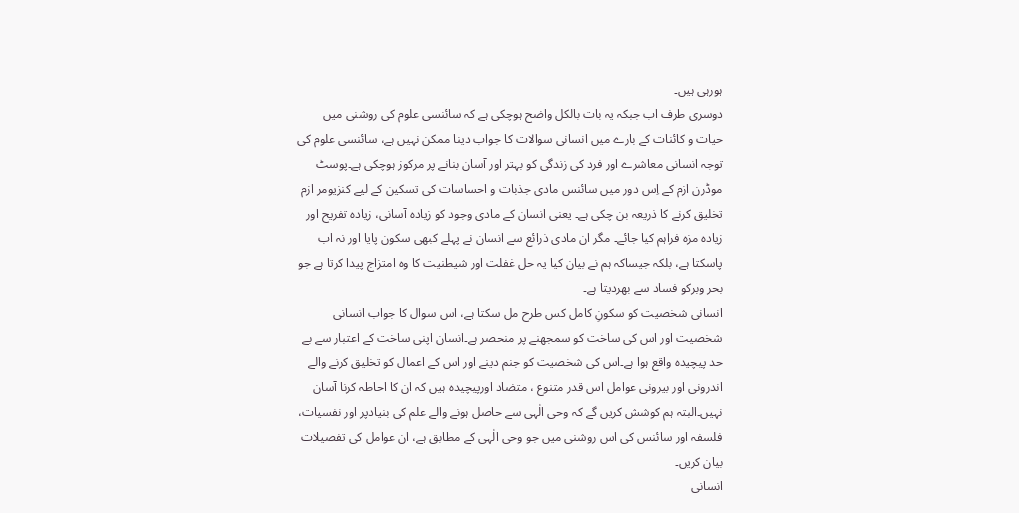ہورہی ہیں۔
دوسری طرف اب جبکہ یہ بات بالکل واضح ہوچکی ہے کہ سائنسی علوم کی روشنی میں حیات و کائنات کے بارے میں انسانی سوالات کا جواب دینا ممکن نہیں ہے، سائنسی علوم کی توجہ انسانی معاشرے اور فرد کی زندگی کو بہتر اور آسان بنانے پر مرکوز ہوچکی ہے۔پوسٹ موڈرن ازم کے اِس دور میں سائنس مادی جذبات و احساسات کی تسکین کے لیے کنزیومر ازم تخلیق کرنے کا ذریعہ بن چکی ہے۔ یعنی انسان کے مادی وجود کو زیادہ آسانی، زیادہ تفریح اور زیادہ مزہ فراہم کیا جائے۔ مگر ان مادی ذرائع سے انسان نے پہلے کبھی سکون پایا اور نہ اب پاسکتا ہے، بلکہ جیساکہ ہم نے بیان کیا یہ حل غفلت اور شیطنیت کا وہ امتزاج پیدا کرتا ہے جو بحر وبرکو فساد سے بھردیتا ہے۔
انسانی شخصیت کو سکونِ کامل کس طرح مل سکتا ہے، اس سوال کا جواب انسانی شخصیت اور اس کی ساخت کو سمجھنے پر منحصر ہے۔انسان اپنی ساخت کے اعتبار سے بے حد پیچیدہ واقع ہوا ہے۔اس کی شخصیت کو جنم دینے اور اس کے اعمال کو تخلیق کرنے والے اندرونی اور بیرونی عوامل اس قدر متنوع ، متضاد اورپیچیدہ ہیں کہ ان کا احاطہ کرنا آسان نہیں۔البتہ ہم کوشش کریں گے کہ وحی الٰہی سے حاصل ہونے والے علم کی بنیادپر اور نفسیات، فلسفہ اور سائنس کی اس روشنی میں جو وحی الٰہی کے مطابق ہے، ان عوامل کی تفصیلات بیان کریں۔
انسانی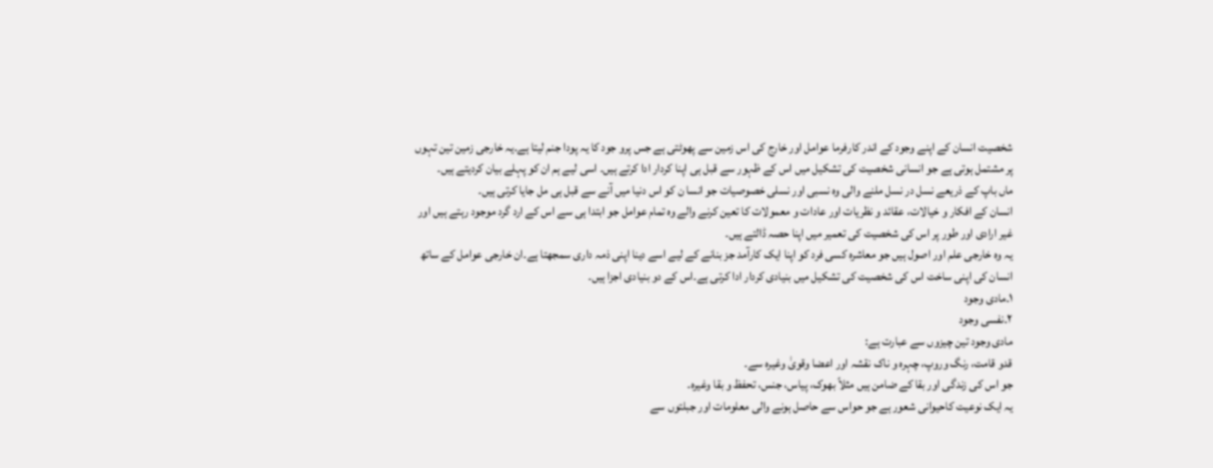شخصیت انسان کے اپنے وجود کے اندر کارفرما عوامل اور خارج کی اس زمین سے پھوٹتی ہے جس پرو جود کا یہ پودا جنم لیتا ہے۔یہ خارجی زمین تین تہوں پر مشتمل ہوتی ہے جو انسانی شخصیت کی تشکیل میں اس کے ظہور سے قبل ہی اپنا کردار ادا کرتے ہیں۔ اسی لیے ہم ان کو پہلے بیان کردیتے ہیں۔
ماں باپ کے ذریعے نسل در نسل ملنے والی وہ نسبی اور نسلی خصوصیات جو انسا ن کو اس دنیا میں آنے سے قبل ہی مل جایا کرتی ہیں۔
انسان کے افکار و خیالات، عقائد و نظریات اور عادات و معمولات کا تعین کرنے والے وہ تمام عوامل جو ابتدا ہی سے اس کے ارد گرد موجود رہتے ہیں اور غیر ارادی اور طور پر اس کی شخصیت کی تعمیر میں اپنا حصہ ڈالتے ہیں۔
یہ وہ خارجی علم اور اصول ہیں جو معاشرہ کسی فرد کو اپنا ایک کارآمد جز بنانے کے لیے اسے دینا اپنی ذمہ داری سمجھتا ہے۔ان خارجی عوامل کے ساتھ انسان کی اپنی ساخت اس کی شخصیت کی تشکیل میں بنیادی کردار ادا کرتی ہے۔اس کے دو بنیادی اجزا ہیں۔
۱۔مادی وجود
۲۔نفسی وجود
مادی وجود تین چیزوں سے عبارت ہے:
قدو قامت، رنگ وروپ، چہرہ و ناک نقشہ اور اعضا وقویٰ وغیرہ سے۔
جو اس کی زندگی اور بقا کے ضامن ہیں مثلاً بھوک، پیاس، جنس، تحفظ و بقا وغیرہ۔
یہ ایک نوعیت کاحیوانی شعور ہے جو حواس سے حاصل ہونے والی معلومات اور جبلتوں سے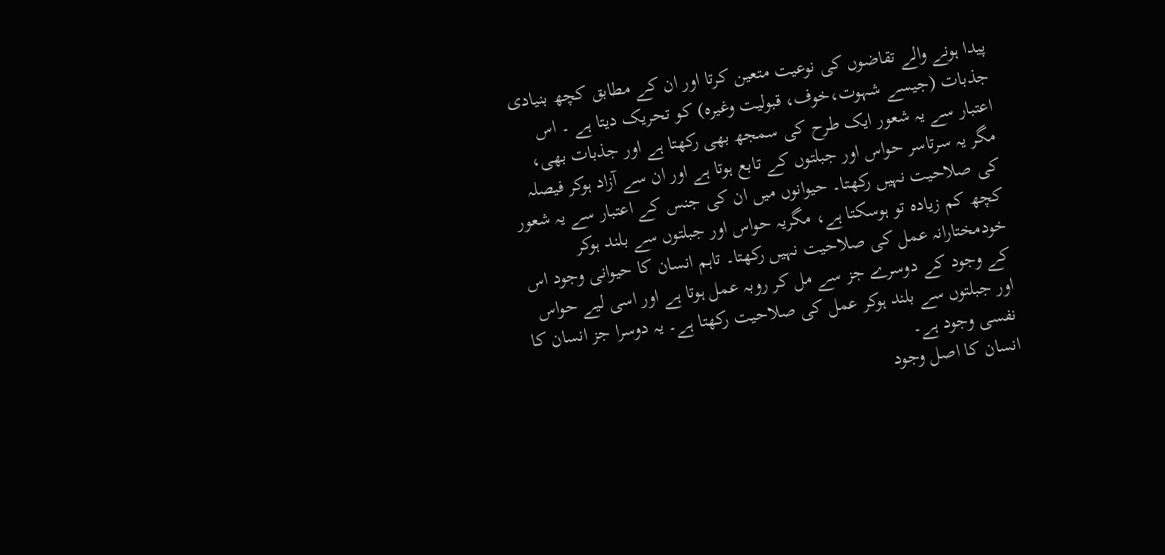پیدا ہونے والے تقاضوں کی نوعیت متعین کرتا اور ان کے مطابق کچھ بنیادی جذبات (جیسے شہوت،خوف، قبولیت وغیرہ) کو تحریک دیتا ہے ۔ اس اعتبار سے یہ شعور ایک طرح کی سمجھ بھی رکھتا ہے اور جذبات بھی، مگر یہ سرتاسر حواس اور جبلتوں کے تابع ہوتا ہے اور ان سے آزاد ہوکر فیصلہ کی صلاحیت نہیں رکھتا۔ حیوانوں میں ان کی جنس کے اعتبار سے یہ شعور کچھ کم زیادہ تو ہوسکتا ہے، مگریہ حواس اور جبلتوں سے بلند ہوکر خودمختارانہ عمل کی صلاحیت نہیں رکھتا۔ تاہم انسان کا حیوانی وجود اس کے وجود کے دوسرے جز سے مل کر روبہ عمل ہوتا ہے اور اسی لیے حواس اور جبلتوں سے بلند ہوکر عمل کی صلاحیت رکھتا ہے۔ یہ دوسرا جز انسان کا نفسی وجود ہے۔
انسان کا اصل وجود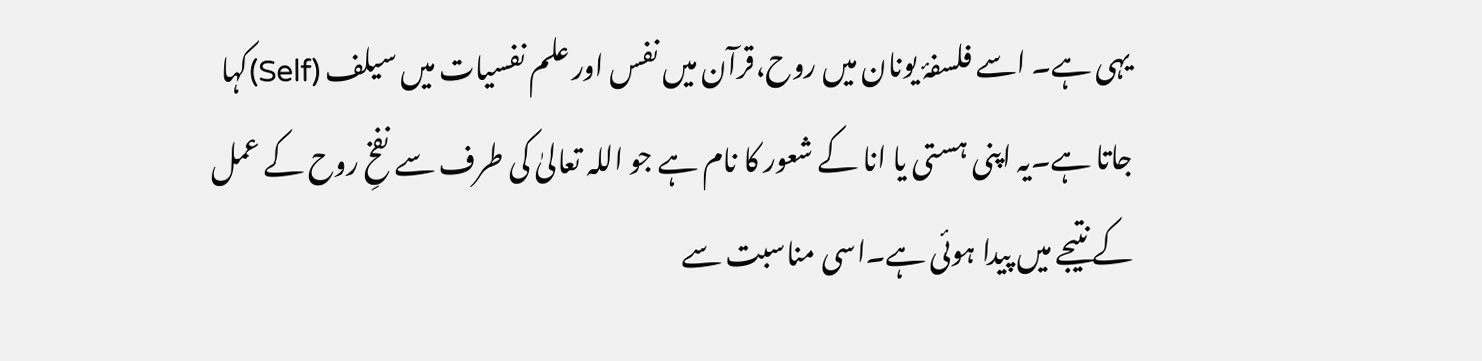یہی ہے۔ اسے فلسفۂ یونان میں روح،قرآن میں نفس اور علم نفسیات میں سیلف (Self)کہا جاتا ہے۔یہ اپنی ہستی یا انا کے شعور کا نام ہے جو اللہ تعالیٰ کی طرف سے نفخِ روح کے عمل کے نتیجے میں پیدا ہوئی ہے۔اسی مناسبت سے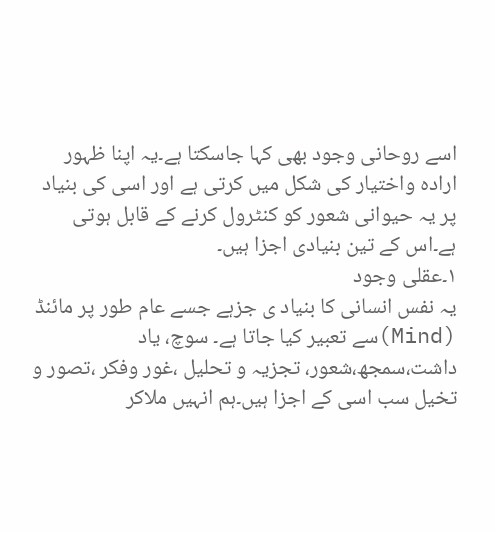اسے روحانی وجود بھی کہا جاسکتا ہے۔یہ اپنا ظہور ارادہ واختیار کی شکل میں کرتی ہے اور اسی کی بنیاد پر یہ حیوانی شعور کو کنٹرول کرنے کے قابل ہوتی ہے۔اس کے تین بنیادی اجزا ہیں۔
۱۔عقلی وجود
یہ نفس انسانی کا بنیاد ی جزہے جسے عام طور پر مائنڈ (Mind)سے تعبیر کیا جاتا ہے۔ سوچ، یاد داشت،سمجھ،شعور، تجزیہ و تحلیل ،غور وفکر ،تصور و تخیل سب اسی کے اجزا ہیں۔ہم انہیں ملاکر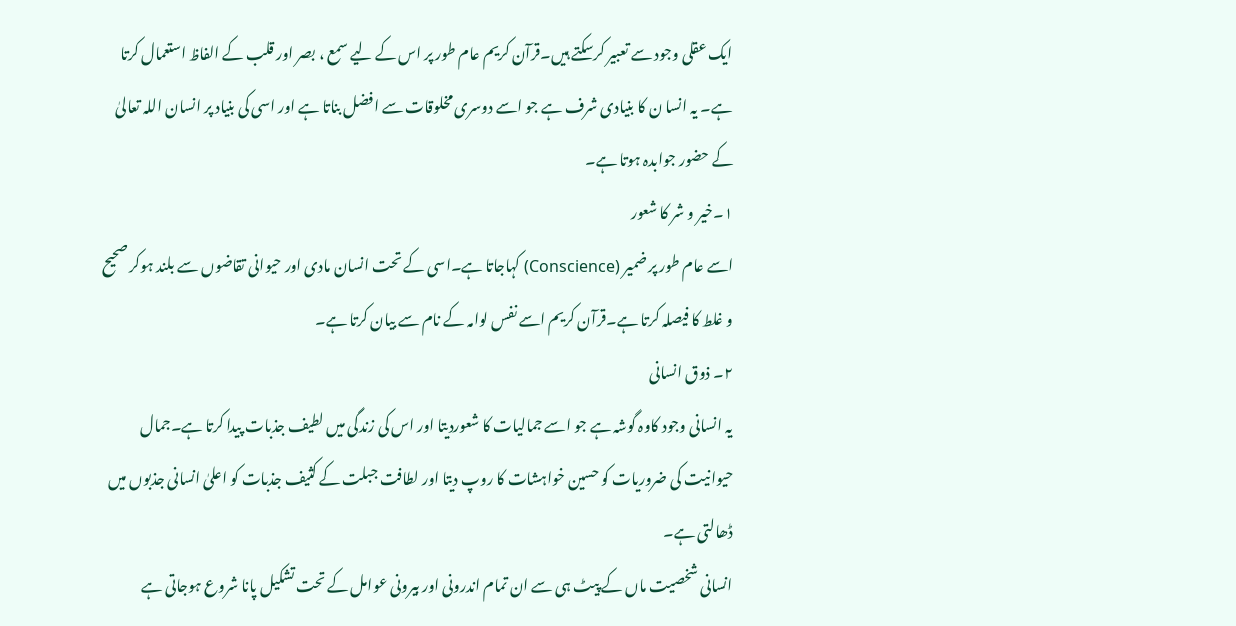ایک عقلی وجود سے تعبیر کرسکتے ہیں۔قرآن کریم عام طور پر اس کے لیے سمع ، بصر اور قلب کے الفاظ استعمال کرتا ہے۔ یہ انسا ن کا بنیادی شرف ہے جو اسے دوسری مخلوقات سے افضل بناتا ہے اور اسی کی بنیاد پر انسان اللہ تعالیٰ کے حضور جوابدہ ہوتا ہے۔
۱۔خیر و شر کا شعور
اسے عام طور پر ضمیر (Conscience) کہاجاتا ہے۔اسی کے تحت انسان مادی اور حیوانی تقاضوں سے بلند ہوکر صحیح و غلط کا فیصلہ کرتا ہے۔قرآن کریم اسے نفس لوامہ کے نام سے بیان کرتا ہے۔
۲۔ ذوق انسانی
یہ انسانی وجود کاوہ گوشہ ہے جو اسے جمالیات کا شعوردیتا اور اس کی زندگی میں لطیف جذبات پیدا کرتا ہے۔جمال حیوانیت کی ضروریات کو حسین خواہشات کا روپ دیتا اور لطافت جبلت کے کثیف جذبات کو اعلیٰ انسانی جذبوں میں ڈھالتی ہے۔
انسانی شخصیت ماں کے پیٹ ہی سے ان تمام اندرونی اور بیرونی عوامل کے تحت تشکیل پانا شروع ہوجاتی ہے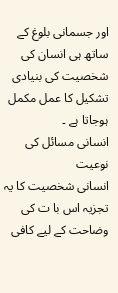اور جسمانی بلوغ کے ساتھ ہی انسان کی شخصیت کی بنیادی تشکیل کا عمل مکمل ہوجاتا ہے ۔
انسانی مسائل کی نوعیت
انسانی شخصیت کا یہ تجزیہ اس با ت کی وضاحت کے لیے کافی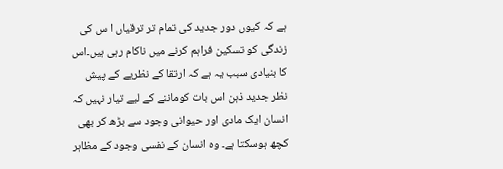ہے کہ کیوں دور جدید کی تمام تر ترقیاں ا س کی زندگی کو تسکین فراہم کرنے میں ناکام رہی ہیں۔اس کا بنیادی سبب یہ ہے کہ ارتقا کے نظریے کے پیش نظر جدید ذہن اس بات کوماننے کے لیے تیار نہیں کہ انسان ایک مادی اور حیوانی وجود سے بڑھ کر بھی کچھ ہوسکتا ہے۔ وہ انسان کے نفسی وجود کے مظاہر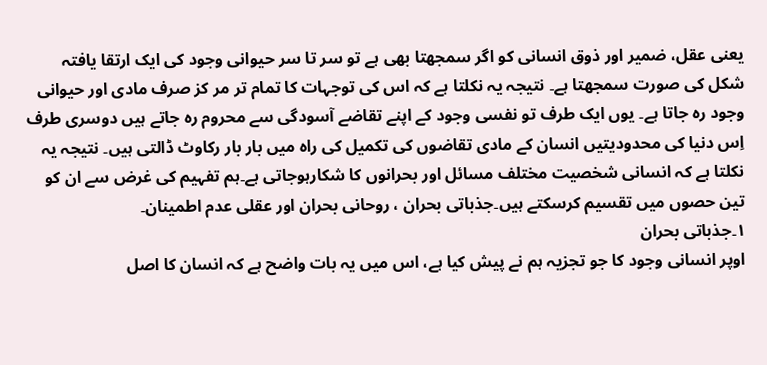یعنی عقل، ضمیر اور ذوق انسانی کو اگر سمجھتا بھی ہے تو سر تا سر حیوانی وجود کی ایک ارتقا یافتہ شکل کی صورت سمجھتا ہے۔ نتیجہ یہ نکلتا ہے کہ اس کی توجہات کا تمام تر مر کز صرف مادی اور حیوانی وجود رہ جاتا ہے۔ یوں ایک طرف تو نفسی وجود کے اپنے تقاضے آسودگی سے محروم رہ جاتے ہیں دوسری طرف اِس دنیا کی محدودیتیں انسان کے مادی تقاضوں کی تکمیل کی راہ میں بار بار رکاوٹ ڈالتی ہیں۔ نتیجہ یہ نکلتا ہے کہ انسانی شخصیت مختلف مسائل اور بحرانوں کا شکارہوجاتی ہے۔ہم تفہیم کی غرض سے ان کو تین حصوں میں تقسیم کرسکتے ہیں۔جذباتی بحران ، روحانی بحران اور عقلی عدم اطمینان۔
۱۔جذباتی بحران
اوپر انسانی وجود کا جو تجزیہ ہم نے پیش کیا ہے، اس میں یہ بات واضح ہے کہ انسان کا اصل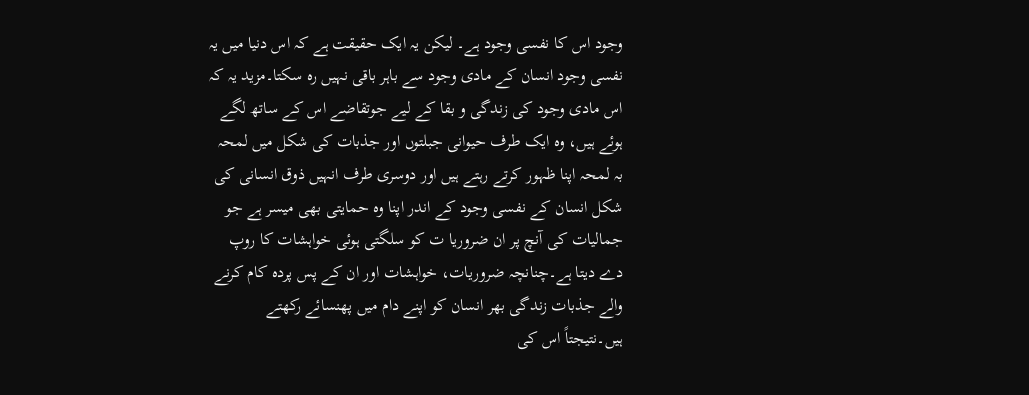وجود اس کا نفسی وجود ہے۔ لیکن یہ ایک حقیقت ہے کہ اس دنیا میں یہ نفسی وجود انسان کے مادی وجود سے باہر باقی نہیں رہ سکتا۔مزید یہ کہ اس مادی وجود کی زندگی و بقا کے لیے جوتقاضے اس کے ساتھ لگے ہوئے ہیں، وہ ایک طرف حیوانی جبلتوں اور جذبات کی شکل میں لمحہ بہ لمحہ اپنا ظہور کرتے رہتے ہیں اور دوسری طرف انہیں ذوق انسانی کی شکل انسان کے نفسی وجود کے اندر اپنا وہ حمایتی بھی میسر ہے جو جمالیات کی آنچ پر ان ضروریا ت کو سلگتی ہوئی خواہشات کا روپ دے دیتا ہے۔چنانچہ ضروریات، خواہشات اور ان کے پس پردہ کام کرنے والے جذبات زندگی بھر انسان کو اپنے دام میں پھنسائے رکھتے ہیں۔نتیجتاً اس کی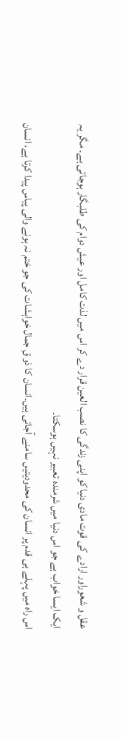عقل و شعوراور ارادے کی قوت مادی دنیا کو اپنی زندگی کا نصب العین قرار دے کر اس میں لذت کامل اور عیش دوام کی طلبگار ہوجاتی ہے۔ مگر یہ ایک ایسا خواب ہے جو اس دنیا میں شرمندہ تعبیر نہیں ہوسکتا۔
اس راہ میں پہلے ہی قدم پر انسان کی محدودیتیں سامنے آجاتی ہیں۔انسان کا ذو قِ جمال خواہشات کی جو ختم نہ ہونے والی پیاس پیدا کرتا ہے، انسان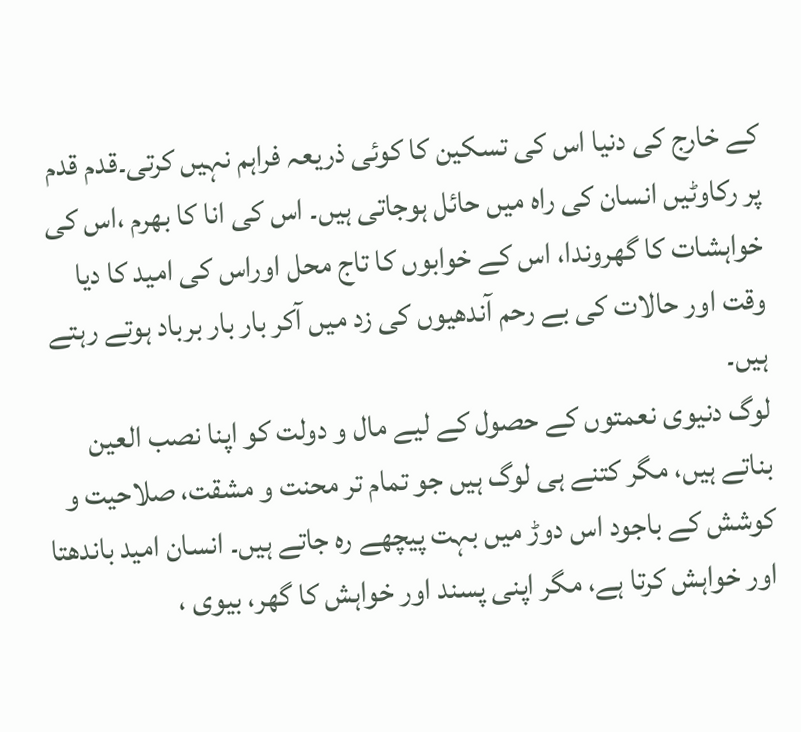کے خارج کی دنیا اس کی تسکین کا کوئی ذریعہ فراہم نہیں کرتی۔قدم قدم پر رکاوٹیں انسان کی راہ میں حائل ہوجاتی ہیں۔ اس کی انا کا بھرم ،اس کی خواہشات کا گھروندا، اس کے خوابوں کا تاج محل اوراس کی امید کا دیا وقت اور حالات کی بے رحم آندھیوں کی زد میں آکر بار بار برباد ہوتے رہتے ہیں۔
لوگ دنیوی نعمتوں کے حصول کے لیے مال و دولت کو اپنا نصب العین بناتے ہیں، مگر کتنے ہی لوگ ہیں جو تمام تر محنت و مشقت، صلاحیت و کوشش کے باجود اس دوڑ میں بہت پیچھے رہ جاتے ہیں۔ انسان امید باندھتا اور خواہش کرتا ہے، مگر اپنی پسند اور خواہش کا گھر، بیوی ،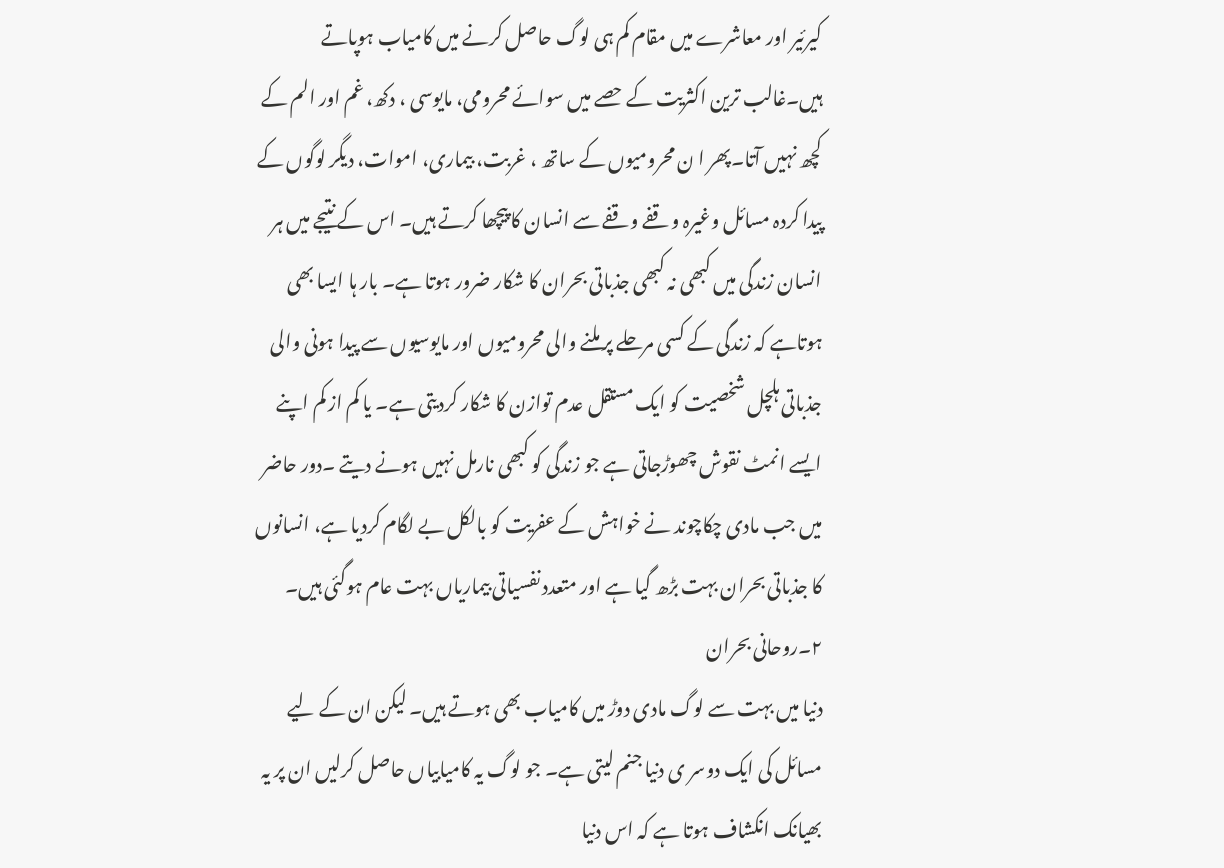کیرئیر اور معاشرے میں مقام کم ہی لوگ حاصل کرنے میں کامیاب ہوپاتے ہیں۔غالب ترین اکثریت کے حصے میں سوائے محرومی، مایوسی ، دکھ، غم اور الم کے کچھ نہیں آتا۔پھر ا ن محرومیوں کے ساتھ ، غربت، بیماری، اموات، دیگر لوگوں کے پیدا کردہ مسائل وغیرہ وقفے وقفے سے انسان کا پیچھا کرتے ہیں۔ اس کے نتیجے میں ہر انسان زندگی میں کبھی نہ کبھی جذباتی بحران کا شکار ضرور ہوتا ہے۔ بار ہا ایسا بھی ہوتاہے کہ زندگی کے کسی مرحلے پر ملنے والی محرومیوں اور مایوسیوں سے پیدا ہونی والی جذباتی ہلچل شخصیت کو ایک مستقل عدم توازن کا شکار کردیتی ہے۔ یا کم از کم اپنے ایسے انمٹ نقوش چھوڑجاتی ہے جو زندگی کو کبھی نارمل نہیں ہونے دیتے ۔دور حاضر میں جب مادی چکاچوند نے خواہش کے عفریت کو بالکل بے لگام کردیا ہے، انسانوں کا جذباتی بحران بہت بڑھ گیا ہے اور متعدد نفسیاتی بیماریاں بہت عام ہوگئی ہیں۔
۲۔روحانی بحران
دنیا میں بہت سے لوگ مادی دوڑ میں کامیاب بھی ہوتے ہیں۔ لیکن ان کے لیے مسائل کی ایک دوسر ی دنیا جنم لیتی ہے۔ جو لوگ یہ کامیابیاں حاصل کرلیں ان پر یہ بھیانک انکشاف ہوتا ہے کہ اس دنیا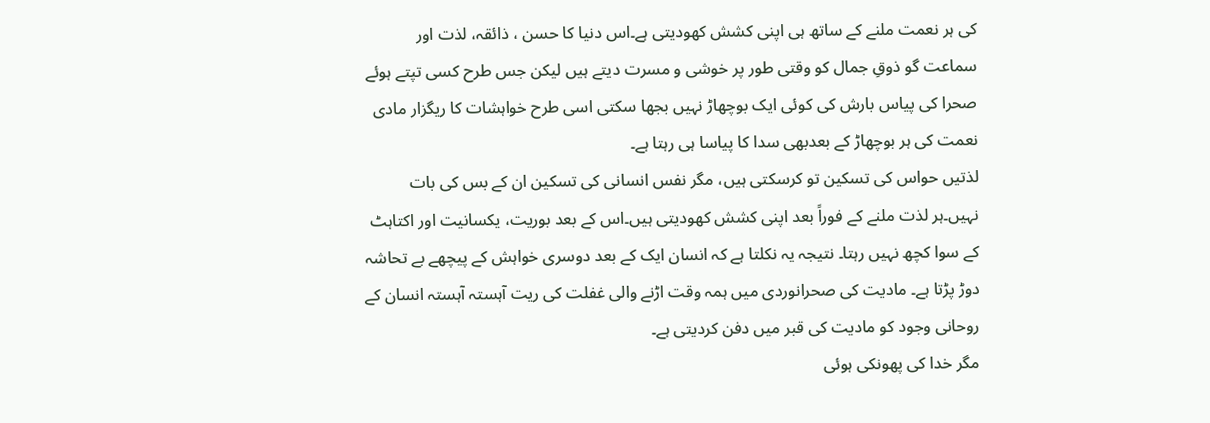کی ہر نعمت ملنے کے ساتھ ہی اپنی کشش کھودیتی ہے۔اس دنیا کا حسن ، ذائقہ، لذت اور سماعت گو ذوقِ جمال کو وقتی طور پر خوشی و مسرت دیتے ہیں لیکن جس طرح کسی تپتے ہوئے صحرا کی پیاس بارش کی کوئی ایک بوچھاڑ نہیں بجھا سکتی اسی طرح خواہشات کا ریگزار مادی نعمت کی ہر بوچھاڑ کے بعدبھی سدا کا پیاسا ہی رہتا ہے۔
لذتیں حواس کی تسکین تو کرسکتی ہیں، مگر نفس انسانی کی تسکین ان کے بس کی بات نہیں۔ہر لذت ملنے کے فوراً بعد اپنی کشش کھودیتی ہیں۔اس کے بعد بوریت، یکسانیت اور اکتاہٹ کے سوا کچھ نہیں رہتا۔ نتیجہ یہ نکلتا ہے کہ انسان ایک کے بعد دوسری خواہش کے پیچھے بے تحاشہ دوڑ پڑتا ہے۔ مادیت کی صحرانوردی میں ہمہ وقت اڑنے والی غفلت کی ریت آہستہ آہستہ انسان کے روحانی وجود کو مادیت کی قبر میں دفن کردیتی ہے۔
مگر خدا کی پھونکی ہوئی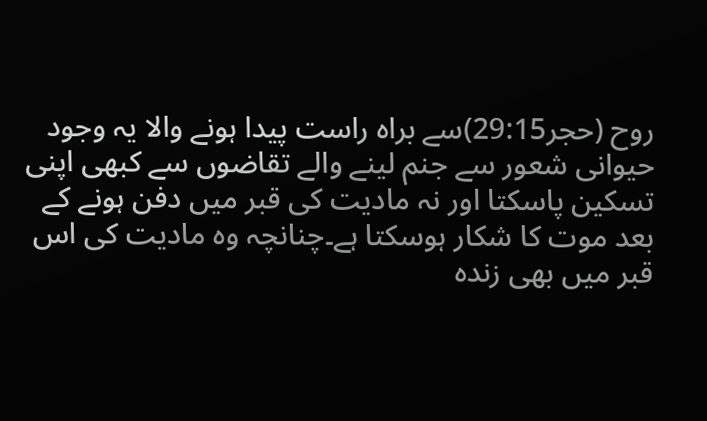روح (حجر29:15)سے براہ راست پیدا ہونے والا یہ وجود حیوانی شعور سے جنم لینے والے تقاضوں سے کبھی اپنی تسکین پاسکتا اور نہ مادیت کی قبر میں دفن ہونے کے بعد موت کا شکار ہوسکتا ہے۔چنانچہ وہ مادیت کی اس قبر میں بھی زندہ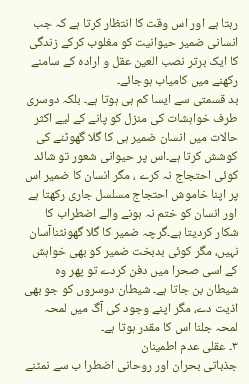رہتا ہے اور اس وقت کا انتظار کرتا ہے کہ جب انسانی ضمیر حیوانیت کو مغلوب کرکے زندگی کا ایک برتر نصب العین عقل و ارادہ کے سامنے رکھنے میں کامیاب ہوجائے۔
بد قسمتی سے ایسا کم ہی ہوتا ہے۔ بلکہ دوسری طرف خواہشات کی منزل کو پانے کے لیے اکثر حالات میں انسان ضمیر ہی کا گلا گھوٹنے کی کوشش کرتا ہے۔اس پر حیوانی شعور تو شائد کوئی احتجاج نہ کرے ، مگر انسان کا ضمیر اس پر اپنا خاموش احتجاج مسلسل جاری رکھتا ہے اور انسان کو ختم نہ ہونے والے اضطراب کا شکار کردیتا ہے۔گرچہ ضمیر کا گلا گھونٹناآسان نہیں، مگر کوئی بدبخت ضمیر کو بھی خواہش کے اسی صحرا میں دفن کردے تو پھر وہ شیطان بن جاتا ہے۔ شیطان دوسروں کو جو بھی اذیت دے، مگر اپنے وجود کی آگ میں لمحہ لمحہ جلنا اس کا مقدر ہوتا ہے۔
۳۔ عقلی عدم اطمینان
جذباتی بحران اور روحانی اضطرا ب سے نمٹنے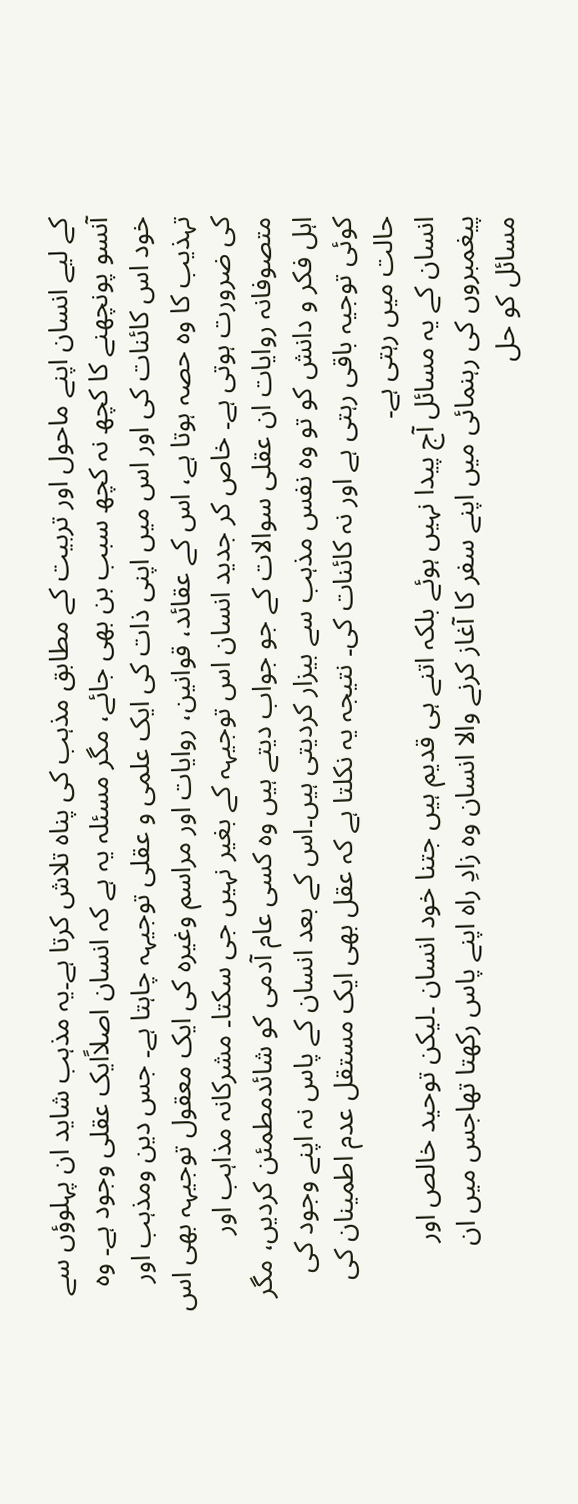کے لیے انسان اپنے ماحول اور تربیت کے مطابق مذہب کی پناہ تلاش کرتا ہے۔یہ مذہب شاید ان پہلوؤں سے آنسو پونچھنے کا کچھ نہ کچھ سبب بن بھی جائے، مگر مسئلہ یہ ہے کہ انسان اصلاًایک عقلی وجود ہے۔ وہ خود اس کائنات کی اور اس میں اپنی ذات کی ایک علمی و عقلی توجیہہ چاہتا ہے۔ جس دین ومذہب اور تہذیب کا وہ حصہ ہوتا ہے، اس کے عقائد، قوانین، روایات اور مراسم وغیرہ کی ایک معقول توجیہہ بھی اس کی ضرورت ہوتی ہے۔ خاص کر جدید انسان اس توجیہہ کے بغیر نہیں جی سکتا۔ مشرکانہ مذاہب اور متصوفانہ روایات ان عقلی سوالات کے جو جواب دیتے ہیں وہ کسی عام آدمی کو شائدمطمئن کردیں، مگر اہل فکر و دانش کو تو وہ نفس مذہب سے بیزار کردیتی ہیں۔اس کے بعد انسان کے پاس نہ اپنے وجود کی کوئی توجیہ باقی رہتی ہے اور نہ کائنات کی۔ نتیجہ یہ نکلتا ہے کہ عقل بھی ایک مستقل عدم اطمینان کی حالت میں رہتی ہے۔
انسان کے یہ مسائل آج پیدا نہیں ہوئے بلکہ اتنے ہی قدیم ہیں جتنا خود انسان ۔لیکن توحید خالص اور پیغمبروں کی رہنمائی میں اپنے سفر کا آغاز کرنے والا انسان وہ زادِ راہ اپنے پاس رکھتا تھاجس میں ان مسائل کو حل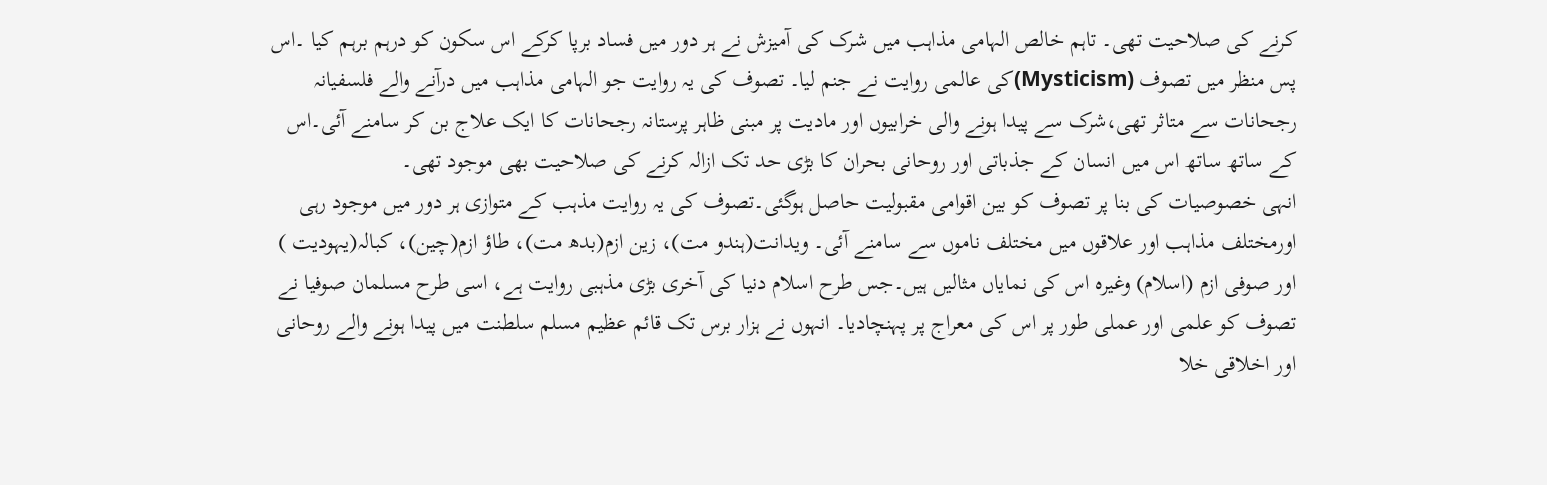کرنے کی صلاحیت تھی۔ تاہم خالص الہامی مذاہب میں شرک کی آمیزش نے ہر دور میں فساد برپا کرکے اس سکون کو درہم برہم کیا ۔اس پس منظر میں تصوف (Mysticism)کی عالمی روایت نے جنم لیا۔ تصوف کی یہ روایت جو الہامی مذاہب میں درآنے والے فلسفیانہ رجحانات سے متاثر تھی،شرک سے پیدا ہونے والی خرابیوں اور مادیت پر مبنی ظاہر پرستانہ رجحانات کا ایک علاج بن کر سامنے آئی۔اس کے ساتھ ساتھ اس میں انسان کے جذباتی اور روحانی بحران کا بڑی حد تک ازالہ کرنے کی صلاحیت بھی موجود تھی۔
انہی خصوصیات کی بنا پر تصوف کو بین اقوامی مقبولیت حاصل ہوگئی۔تصوف کی یہ روایت مذہب کے متوازی ہر دور میں موجود رہی اورمختلف مذاہب اور علاقوں میں مختلف ناموں سے سامنے آئی۔ ویدانت(ہندو مت)، زین ازم(بدھ مت)، طاؤ ازم(چین)، کبالہ(یہودیت ) اور صوفی ازم (اسلام) وغیرہ اس کی نمایاں مثالیں ہیں۔جس طرح اسلام دنیا کی آخری بڑی مذہبی روایت ہے، اسی طرح مسلمان صوفیا نے تصوف کو علمی اور عملی طور پر اس کی معراج پر پہنچادیا۔ انہوں نے ہزار برس تک قائم عظیم مسلم سلطنت میں پیدا ہونے والے روحانی اور اخلاقی خلا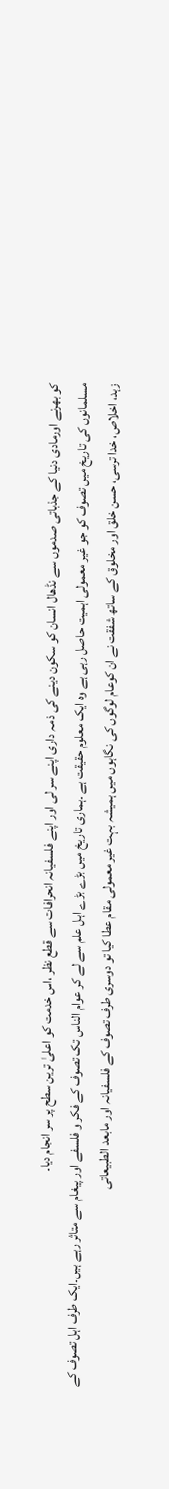کو بھرنے اورمادی دنیا کے جذباتی صدموں سے نڈھال انسان کو سکون دینے کی ذمہ داری اپنے سر لی اور اپنے فلسفیانہ انحرافات سے قطع نظر ،اس خدمت کو اعلیٰ ترین سطح پر سر انجام دیا۔
مسلمانوں کی تاریخ میں تصوف کو جو غیر معمولی اہمیت حاصل رہی ہے وہ ایک معلوم حقیقت ہے ۔ہماری تاریخ میں بڑے بڑے اہل علم سے لے کر عوام الناس تک تصوف کے فکر و فلسفے اور پیغام سے متاثر رہے ہیں۔ایک طرف اہل تصوف کے زہد، اخلاص، خدا ترسی، حسن خلق اور مخلوق کے ساتھ شفقت نے ان کوعام لوگوں کی نگاہوں میں ہمیشہ بہت غیر معمولی مقام عطا کیا تو دوسری طرف تصوف کے فلسفیانہ اور مابعد الطبیعاتی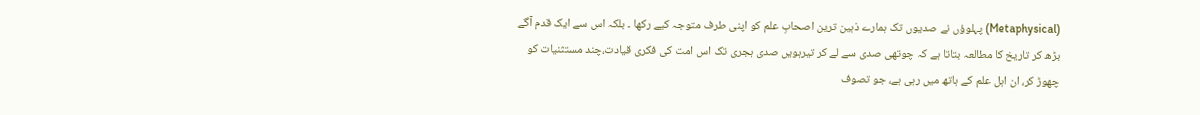(Metaphysical) پہلوؤں نے صدیوں تک ہمارے ذہین ترین اصحابِ علم کو اپنی طرف متوجہ کیے رکھا ۔ بلکہ اس سے ایک قدم آگے بڑھ کر تاریخ کا مطالعہ بتاتا ہے کہ چوتھی صدی سے لے کر تیرہویں صدی ہجری تک اس امت کی فکری قیادت،چند مستثنیات کو چھوڑ کر، ان اہل علم کے ہاتھ میں رہی ہے، جو تصوف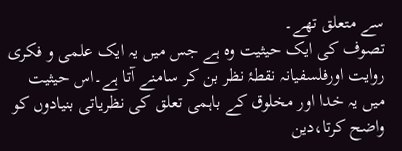سے متعلق تھے۔
تصوف کی ایک حیثیت وہ ہے جس میں یہ ایک علمی و فکری روایت اورفلسفیانہ نقطۂ نظر بن کر سامنے آتا ہے۔اس حیثیت میں یہ خدا اور مخلوق کے باہمی تعلق کی نظریاتی بنیادوں کو واضح کرتا،دین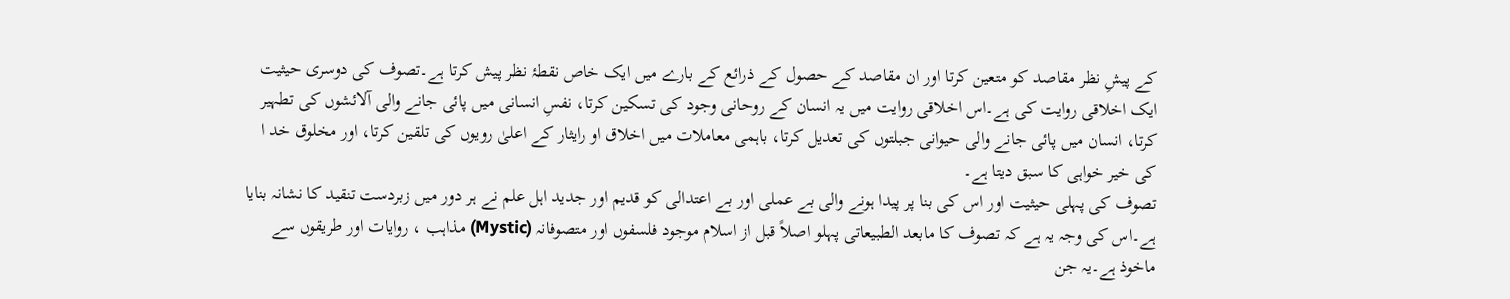کے پیشِ نظر مقاصد کو متعین کرتا اور ان مقاصد کے حصول کے ذرائع کے بارے میں ایک خاص نقطۂ نظر پیش کرتا ہے۔تصوف کی دوسری حیثیت ایک اخلاقی روایت کی ہے۔اس اخلاقی روایت میں یہ انسان کے روحانی وجود کی تسکین کرتا، نفسِ انسانی میں پائی جانے والی آلائشوں کی تطہیر کرتا، انسان میں پائی جانے والی حیوانی جبلتوں کی تعدیل کرتا، باہمی معاملات میں اخلاق او رایثار کے اعلیٰ رویوں کی تلقین کرتا، اور مخلوق خد ا کی خیر خواہی کا سبق دیتا ہے۔
تصوف کی پہلی حیثیت اور اس کی بنا پر پیدا ہونے والی بے عملی اور بے اعتدالی کو قدیم اور جدید اہل علم نے ہر دور میں زبردست تنقید کا نشانہ بنایا ہے۔اس کی وجہ یہ ہے کہ تصوف کا مابعد الطبیعاتی پہلو اصلاً قبل از اسلام موجود فلسفوں اور متصوفانہ (Mystic) مذاہب ، روایات اور طریقوں سے ماخوذ ہے۔یہ جن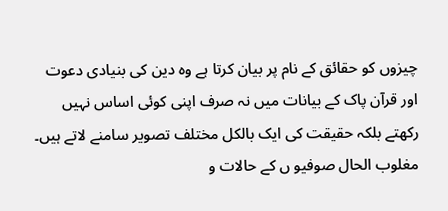چیزوں کو حقائق کے نام پر بیان کرتا ہے وہ دین کی بنیادی دعوت اور قرآن پاک کے بیانات میں نہ صرف اپنی کوئی اساس نہیں رکھتے بلکہ حقیقت کی ایک بالکل مختلف تصویر سامنے لاتے ہیں۔ مغلوب الحال صوفیو ں کے حالات و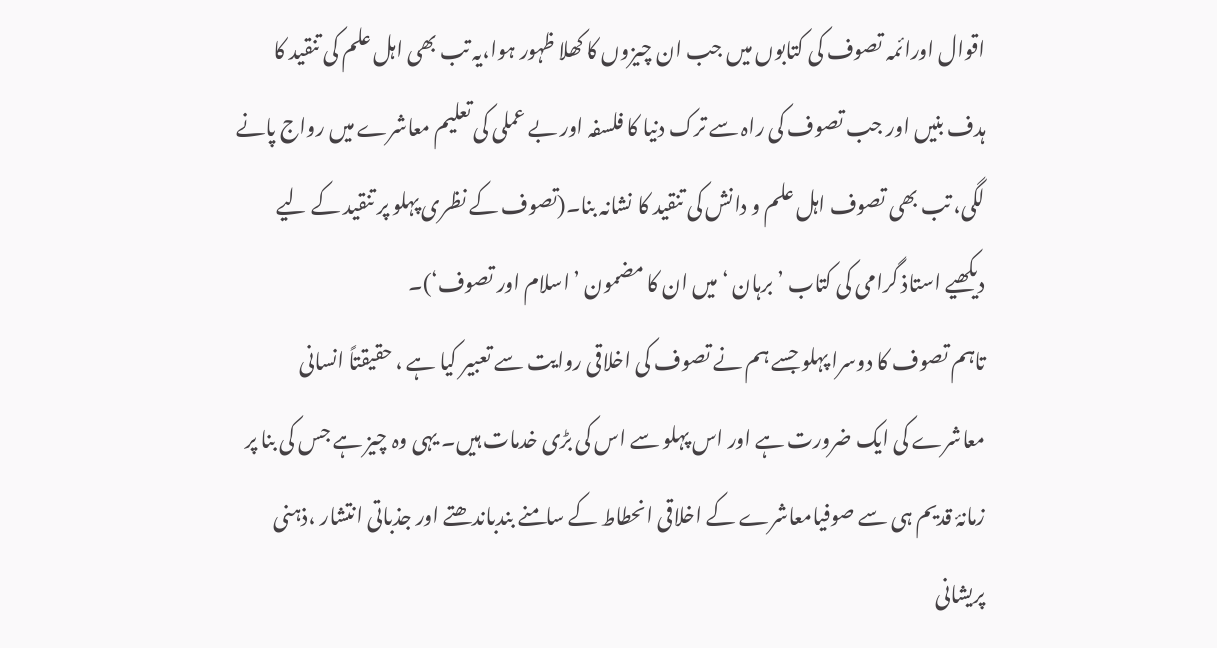اقوال اورائمہ تصوف کی کتابوں میں جب ان چیزوں کا کھلا ظہور ہوا،یہ تب بھی اہل علم کی تنقید کا ہدف بنیں اور جب تصوف کی راہ سے ترک دنیا کا فلسفہ اور بے عملی کی تعلیم معاشرے میں رواج پانے لگی، تب بھی تصوف اہل علم و دانش کی تنقید کا نشانہ بنا۔(تصوف کے نظری پہلو پر تنقید کے لیے دیکھیے استاذ گرامی کی کتاب ’برہان ‘میں ان کا مضمون ’اسلام اور تصوف‘)۔
تاہم تصوف کا دوسرا پہلو جسے ہم نے تصوف کی اخلاقی روایت سے تعبیر کیا ہے ، حقیقتاً انسانی معاشرے کی ایک ضرورت ہے اور اس پہلو سے اس کی بڑی خدمات ہیں۔ یہی وہ چیز ہے جس کی بنا پر زمانۂ قدیم ہی سے صوفیامعاشرے کے اخلاقی انحطاط کے سامنے بندباندھتے اور جذباتی انتشار ،ذہنی پریشانی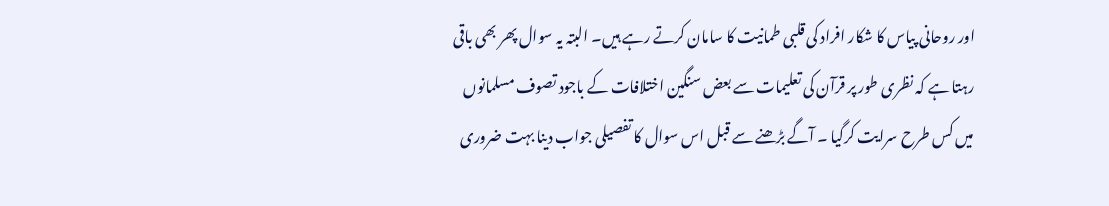اور روحانی پیاس کا شکار افراد کی قلبی طمانیت کا سامان کرتے رہے ہیں۔ البتہ یہ سوال پھر بھی باقی رہتا ہے کہ نظری طور پر قرآن کی تعلیمات سے بعض سنگین اختلافات کے باجود تصوف مسلمانوں میں کس طرح سرایت کرگیا ۔ آگے بڑھنے سے قبل اس سوال کا تفصیلی جواب دینا بہت ضروری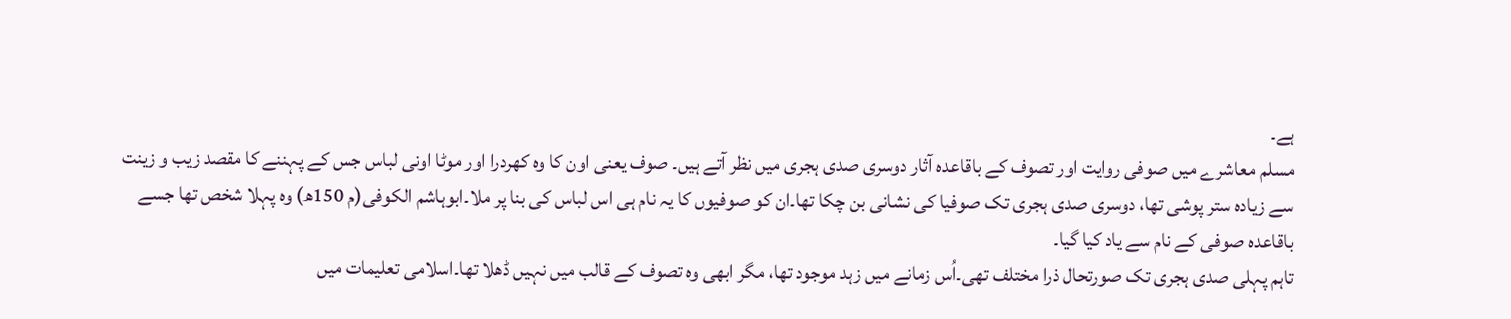ہے۔
مسلم معاشرے میں صوفی روایت اور تصوف کے باقاعدہ آثار دوسری صدی ہجری میں نظر آتے ہیں۔ صوف یعنی اون کا وہ کھردرا اور موٹا اونی لباس جس کے پہننے کا مقصد زیب و زینت سے زیادہ ستر پوشی تھا، دوسری صدی ہجری تک صوفیا کی نشانی بن چکا تھا۔ان کو صوفیوں کا یہ نام ہی اس لباس کی بنا پر ملا۔ابوہاشم الکوفی(م 150ھ) وہ پہلا شخص تھا جسے باقاعدہ صوفی کے نام سے یاد کیا گیا۔
تاہم پہلی صدی ہجری تک صورتحال ذرا مختلف تھی۔اُس زمانے میں زہد موجود تھا، مگر ابھی وہ تصوف کے قالب میں نہیں ڈھلا تھا۔اسلامی تعلیمات میں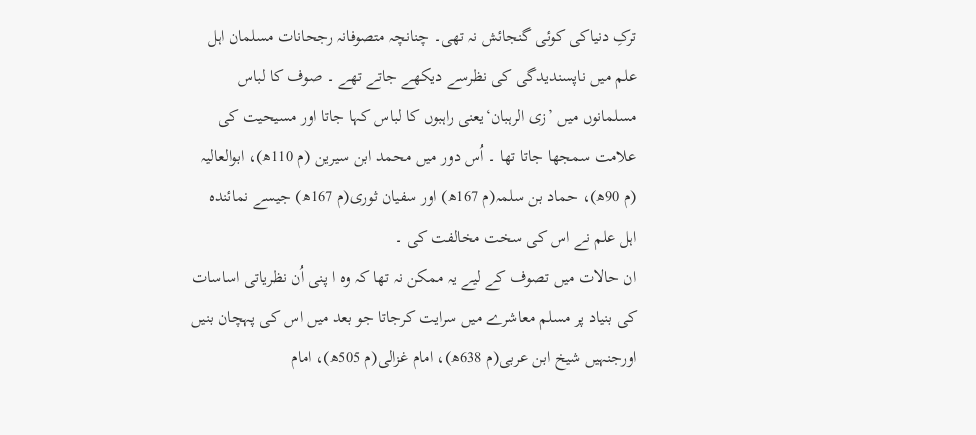ترکِ دنیاکی کوئی گنجائش نہ تھی۔ چنانچہ متصوفانہ رجحانات مسلمان اہل علم میں ناپسندیدگی کی نظرسے دیکھے جاتے تھے ۔ صوف کا لباس مسلمانوں میں ’زی الرہبان‘یعنی راہبوں کا لباس کہا جاتا اور مسیحیت کی علامت سمجھا جاتا تھا ۔ اُس دور میں محمد ابن سیرین (م 110ھ)، ابوالعالیہ (م 90ھ)، حماد بن سلمہ(م 167ھ) اور سفیان ثوری(م 167ھ) جیسے نمائندہ اہل علم نے اس کی سخت مخالفت کی ۔
ان حالات میں تصوف کے لیے یہ ممکن نہ تھا کہ وہ ا پنی اُن نظریاتی اساسات کی بنیاد پر مسلم معاشرے میں سرایت کرجاتا جو بعد میں اس کی پہچان بنیں اورجنہیں شیخ ابن عربی(م 638ھ)، امام غزالی(م 505ھ)، امام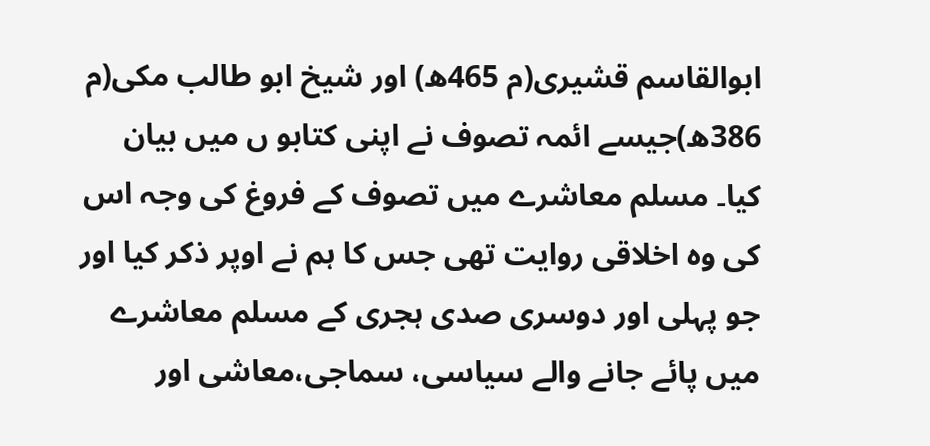ابوالقاسم قشیری(م 465ھ) اور شیخ ابو طالب مکی(م 386ھ)جیسے ائمہ تصوف نے اپنی کتابو ں میں بیان کیا۔ مسلم معاشرے میں تصوف کے فروغ کی وجہ اس کی وہ اخلاقی روایت تھی جس کا ہم نے اوپر ذکر کیا اور جو پہلی اور دوسری صدی ہجری کے مسلم معاشرے میں پائے جانے والے سیاسی، سماجی،معاشی اور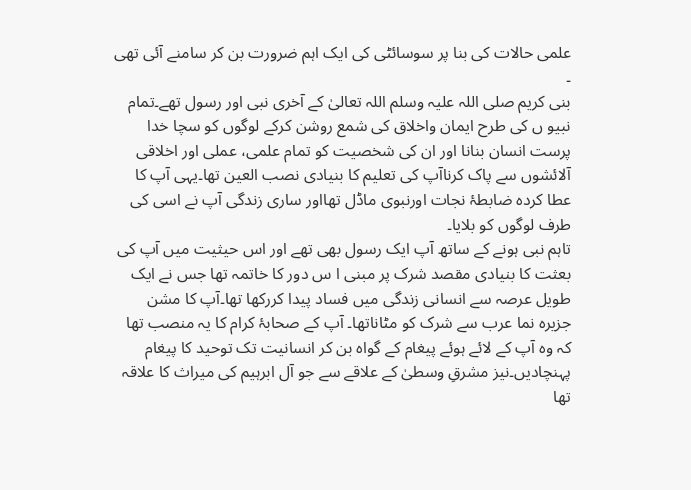علمی حالات کی بنا پر سوسائٹی کی ایک اہم ضرورت بن کر سامنے آئی تھی ۔
بنی کریم صلی اللہ علیہ وسلم اللہ تعالیٰ کے آخری نبی اور رسول تھے۔تمام نبیو ں کی طرح ایمان واخلاق کی شمع روشن کرکے لوگوں کو سچا خدا پرست انسان بنانا اور ان کی شخصیت کو تمام علمی، عملی اور اخلاقی آلائشوں سے پاک کرناآپ کی تعلیم کا بنیادی نصب العین تھا۔یہی آپ کا عطا کردہ ضابطۂ نجات اورنبوی ماڈل تھااور ساری زندگی آپ نے اسی کی طرف لوگوں کو بلایا۔
تاہم نبی ہونے کے ساتھ آپ ایک رسول بھی تھے اور اس حیثیت میں آپ کی بعثت کا بنیادی مقصد شرک پر مبنی ا س دور کا خاتمہ تھا جس نے ایک طویل عرصہ سے انسانی زندگی میں فساد پیدا کررکھا تھا۔آپ کا مشن جزیرہ نما عرب سے شرک کو مٹاناتھا۔ آپ کے صحابۂ کرام کا یہ منصب تھا کہ وہ آپ کے لائے ہوئے پیغام کے گواہ بن کر انسانیت تک توحید کا پیغام پہنچادیں۔نیز مشرقِ وسطیٰ کے علاقے سے جو آل ابرہیم کی میراث کا علاقہ تھا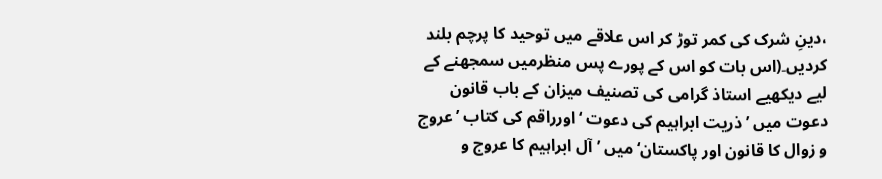،دینِ شرک کی کمر توڑ کر اس علاقے میں توحید کا پرچم بلند کردیں۔(اس بات کو اس کے پورے پس منظرمیں سمجھنے کے لیے دیکھیے استاذ گرامی کی تصنیف میزان کے باب قانون دعوت میں ’ذریت ابراہیم کی دعوت ‘اورراقم کی کتاب ’عروج و زوال کا قانون اور پاکستان‘ میں ’آل ابراہیم کا عروج و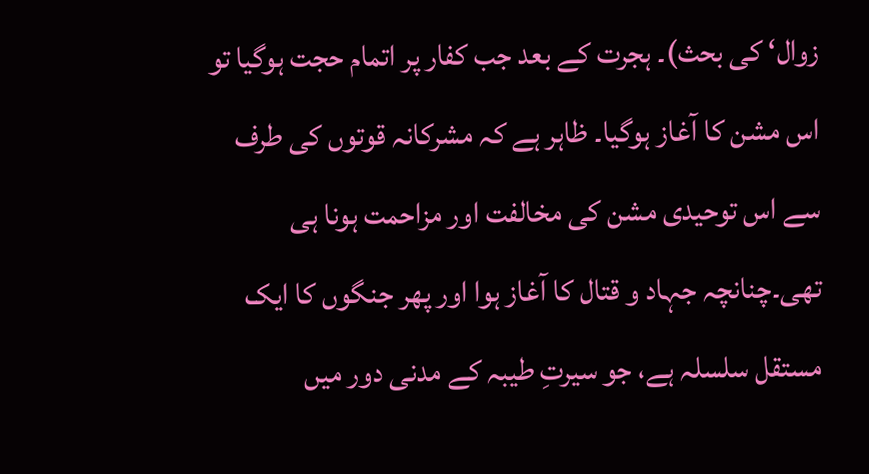زوال‘ کی بحث)۔ ہجرت کے بعد جب کفار پر اتمام حجت ہوگیا تو اس مشن کا آغاز ہوگیا۔ ظاہر ہے کہ مشرکانہ قوتوں کی طرف سے اس توحیدی مشن کی مخالفت اور مزاحمت ہونا ہی تھی۔چنانچہ جہاد و قتال کا آغاز ہوا اور پھر جنگوں کا ایک مستقل سلسلہ ہے، جو سیرتِ طیبہ کے مدنی دور میں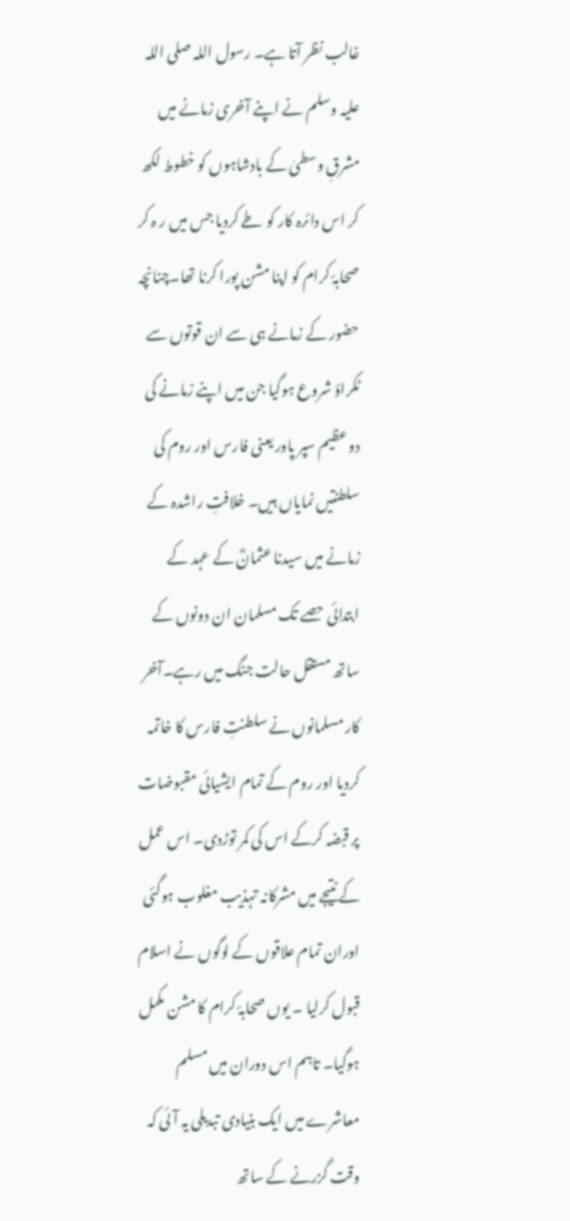غالب نظر آتا ہے۔ رسول اللہ صلی اللہ علیہ وسلم نے اپنے آخری زمانے میں مشرقِ وسطیٰ کے بادشاہوں کو خطوط لکھ کر اس دائرہ کار کو طے کردیا جس میں ر ہ کر صحابۂ کرام کو اپنا مشن پورا کرنا تھا۔چنانچہ حضور کے زمانے ہی سے ان قوتوں سے ٹکراؤ شروع ہوگیا جن میں اپنے زمانے کی دو عظیم سپر پاور یعنی فارس اور روم کی سلطنتیں نمایاں ہیں۔ خلافتِ راشدہ کے زمانے میں سیدنا عثمانؓ کے عہد کے ابتدائی حصے تک مسلمان ان دونوں کے ساتھ مستقل حالت جنگ میں رہے۔آخر کار مسلمانوں نے سلطنتِ فارس کا خاتمہ کردیا اور روم کے تمام ایشیائی مقبوضات پر قبضہ کرکے اس کی کمر توڑدی۔ اس عمل کے نتیجے میں مشرکانہ تہذیب مغلوب ہوگئی اوران تمام علاقوں کے لوگوں نے اسلام قبول کرلیا ۔ یوں صحابۂ کرام کا مشن مکمل ہوگیا۔ تاہم اس دوران میں مسلم معاشرے میں ایک بنیادی تبدیلی یہ آئی کہ وقت گزرنے کے ساتھ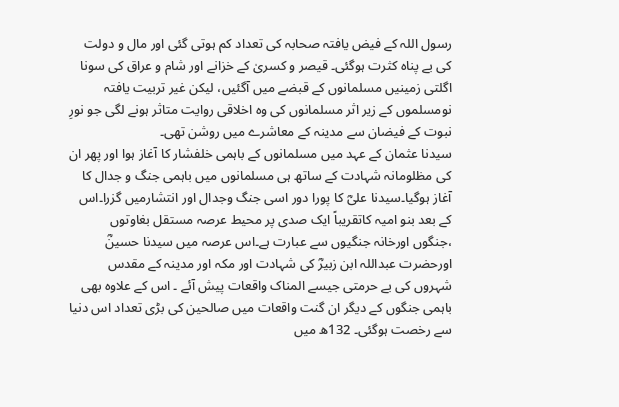رسول اللہ کے فیض یافتہ صحابہ کی تعداد کم ہوتی گئی اور مال و دولت کی بے پناہ کثرت ہوگئی۔ قیصر و کسریٰ کے خزانے اور شام و عراق کی سونا اگلتی زمینیں مسلمانوں کے قبضے میں آگئیں، لیکن غیر تربیت یافتہ نومسلموں کے زیر اثر مسلمانوں کی وہ اخلاقی روایت متاثر ہونے لگی جو نورِ نبوت کے فیضان سے مدینہ کے معاشرے میں روشن تھی۔
سیدنا عثمان کے عہد میں مسلمانوں کے باہمی خلفشار کا آغاز ہوا اور پھر ان کی مظلومانہ شہادت کے ساتھ ہی مسلمانوں میں باہمی جنگ و جدال کا آغاز ہوگیا۔سیدنا علیؓ کا پورا دور اسی جنگ وجدال اور انتشارمیں گزرا۔اس کے بعد بنو امیہ کاتقریباً ایک صدی پر محیط عرصہ مستقل بغاوتوں ،جنگوں اورخانہ جنگیوں سے عبارت ہے۔اس عرصہ میں سیدنا حسینؓ اورحضرت عبداللہ ابن زبیرؓ کی شہادت اور مکہ اور مدینہ کے مقدس شہروں کی بے حرمتی جیسے المناک واقعات پیش آئے ۔ اس کے علاوہ بھی باہمی جنگوں کے دیگر ان گنت واقعات میں صالحین کی بڑی تعداد اس دنیا سے رخصت ہوگئی۔ 132ھ میں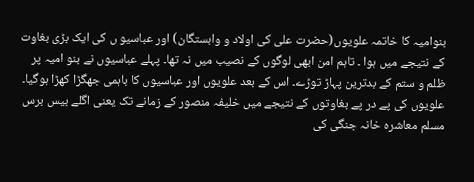بنوامیہ کا خاتمہ علویوں(حضرت علی کی اولاد و وابستگان) اور عباسیو ں کی ایک بڑی بغاوت کے نتیجے میں ہوا ۔ تاہم امن ابھی لوگوں کے نصیب میں نہ تھا۔ پہلے عباسیوں نے بنو امیہ پر ظلم و ستم کے بدترین پہاڑ توڑے۔ اس کے بعد علویوں اور عباسیوں کا باہمی جھگڑا کھڑا ہوگیا۔ علویوں کی پے در پے بغاوتوں کے نتیجے میں خلیفہ منصور کے زمانے تک یعنی اگلے بیس برس مسلم معاشرہ خانہ جنگی کی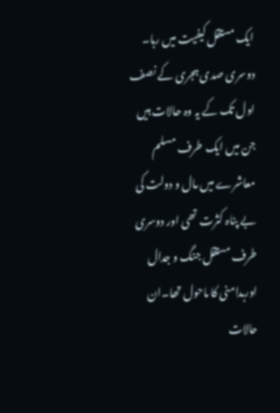ایک مستقل کیفیت میں رہا۔
دوسری صدی ہجری کے نصف اول تک کے یہ وہ حالات ہیں جن میں ایک طرف مسلم معاشرے میں مال و دولت کی بے پناہ کثرت تھی اور دوسری طرف مستقل جنگ و جدال اوربدامنی کا ماحول تھا۔ان حالات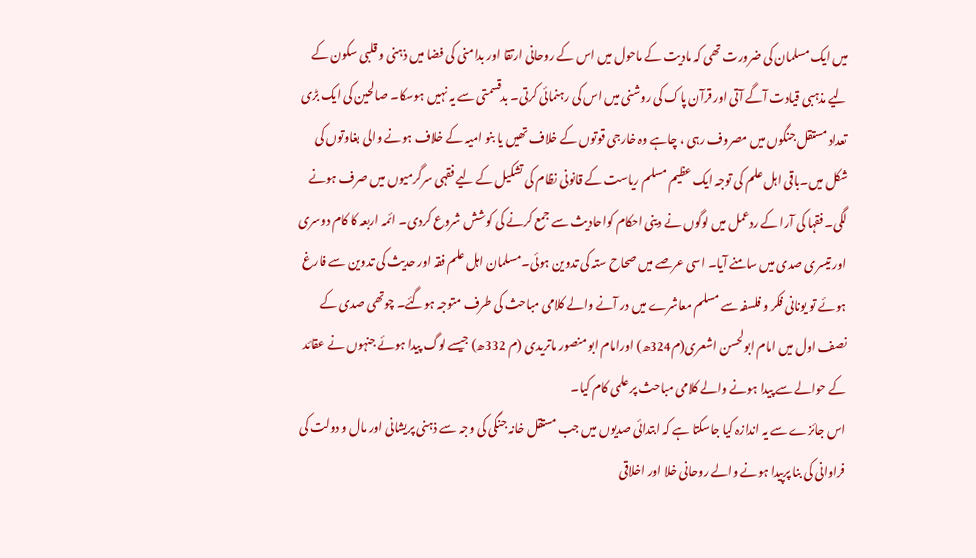میں ایک مسلمان کی ضرورت تھی کہ مادیت کے ماحول میں اس کے روحانی ارتقا اور بدامنی کی فضا میں ذہنی و قلبی سکون کے لیے مذہبی قیادت آگے آتی اور قرآن پاک کی روشنی میں اس کی رہنمائی کرتی۔ بدقسمتی سے یہ نہیں ہوسکا۔ صالحین کی ایک بڑی تعداد مستقل جنگوں میں مصروف رہی ، چاہے وہ خارجی قوتوں کے خلاف تھیں یا بنو امیہ کے خلاف ہونے والی بغاوتوں کی شکل میں۔باقی اہل علم کی توجہ ایک عظیم مسلم ریاست کے قانونی نظام کی تشکیل کے لیے فقہی سرگرمیوں میں صرف ہونے لگی۔ فقہا کی آرا کے ردعمل میں لوگوں نے دینی احکام کواحادیث سے جمع کرنے کی کوشش شروع کردی۔ ائمہ اربعہ کا کام دوسری اور تیسری صدی میں سامنے آیا۔ اسی عرصے میں صحاح ستہ کی تدوین ہوئی۔مسلمان اہل علم فقہ اور حدیث کی تدوین سے فارغ ہوئے تو یونانی فکر و فلسفہ سے مسلم معاشرے میں در آنے والے کلامی مباحث کی طرف متوجہ ہوگئے۔ چوتھی صدی کے نصف اول میں امام ابولحسن اشعری(م324ھ) اورامام ابو منصور ماتریدی (م 332ھ) جیسے لوگ پیدا ہوئے جنہوں نے عقائد کے حوالے سے پیدا ہونے والے کلامی مباحث پر علمی کام کیا۔
اس جائزے سے یہ اندازہ کیا جاسکتا ہے کہ ابتدائی صدیوں میں جب مستقل خانہ جنگی کی وجہ سے ذہنی پریشانی اور مال و دولت کی فراوانی کی بنا پرپیدا ہونے والے روحانی خلا اور اخلاقی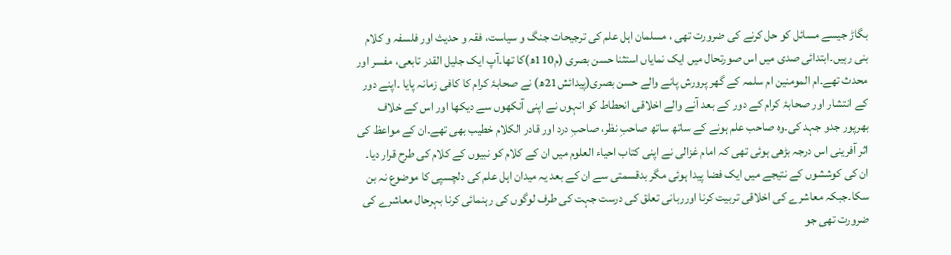بگاڑ جیسے مسائل کو حل کرنے کی ضرورت تھی ، مسلمان اہل علم کی ترجیحات جنگ و سیاست، فقہ و حدیث اور فلسفہ و کلام بنی رہیں۔ابتدائی صدی میں اس صورتحال میں ایک نمایاں استثنا حسن بصری (م110ھ)کا تھا۔آپ ایک جلیل القدر تابعی، مفسر اور محدث تھے۔ام المومنین ام سلمہ کے گھر پرورش پانے والے حسن بصری(پیدائش21ھ) نے صحابۂ کرام کا کافی زمانہ پایا ۔اپنے دور کے انتشار اور صحابۂ کرام کے دور کے بعد آنے والے اخلاقی انحطاط کو انہوں نے اپنی آنکھوں سے دیکھا اور اس کے خلاف بھرپور جدو جہد کی۔وہ صاحب علم ہونے کے ساتھ ساتھ صاحبِ نظر، صاحبِ درد اور قادر الکلام خطیب بھی تھے۔ان کے مواعظ کی اثر آفرینی اس درجہ بڑھی ہوئی تھی کہ امام غزالی نے اپنی کتاب احیاء العلوم میں ان کے کلام کو نبیوں کے کلام کی طرح قرار دیا۔
ان کی کوششوں کے نتیجے میں ایک فضا پیدا ہوئی مگر بدقسمتی سے ان کے بعد یہ میدان اہل علم کی دلچسپی کا موضوع نہ بن سکا۔جبکہ معاشرے کی اخلاقی تربیت کرنا اورربانی تعلق کی درست جہت کی طرف لوگوں کی رہنمائی کرنا بہرحال معاشرے کی ضرورت تھی جو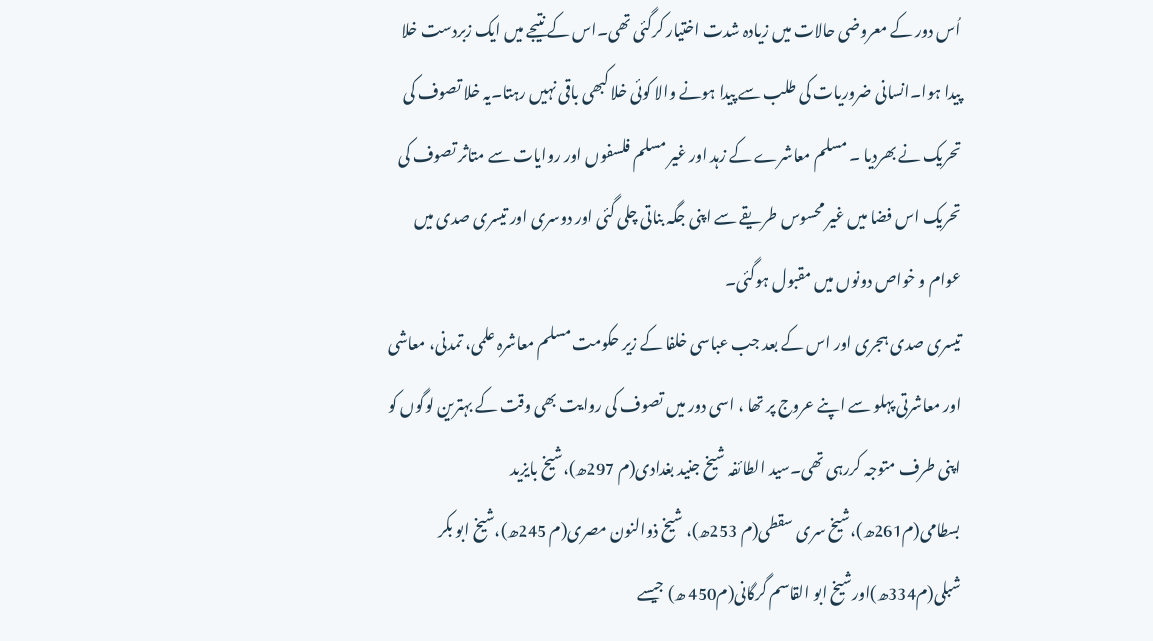اُس دور کے معروضی حالات میں زیادہ شدت اختیار کرگئی تھی۔اس کے نتیجے میں ایک زبردست خلا پیدا ہوا۔انسانی ضروریات کی طلب سے پیدا ہونے والا کوئی خلا کبھی باقی نہیں رہتا۔یہ خلا تصوف کی تحریک نے بھردیا ۔ مسلم معاشرے کے زہد اور غیر مسلم فلسفوں اور روایات سے متاثر تصوف کی تحریک اس فضا میں غیر محسوس طریقے سے اپنی جگہ بناتی چلی گئی اور دوسری اور تیسری صدی میں عوام و خواص دونوں میں مقبول ہوگئی۔
تیسری صدی ہجری اور اس کے بعد جب عباسی خلفا کے زیر حکومت مسلم معاشرہ علمی، تمدنی، معاشی اور معاشرتی پہلو سے اپنے عروج پر تھا ، اسی دور میں تصوف کی روایت بھی وقت کے بہترین لوگوں کو اپنی طرف متوجہ کررہی تھی۔سید الطائفہ شیخ جنید بغدادی(م 297ھ)،شیخ بایزید بسطامی(م261ھ)،شیخ سری سقطی(م 253ھ)، شیخ ذوالنون مصری(م 245ھ)،شیخ ابو بکر شبلی(م334ھ)اورشیخ ابو القاسم گرگانی(م450 ھ) جیسے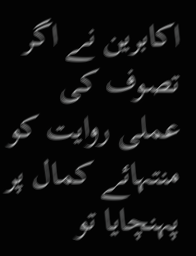اکابرین نے اگر تصوف کی عملی روایت کو منتہائے کمال پر پہنچایا تو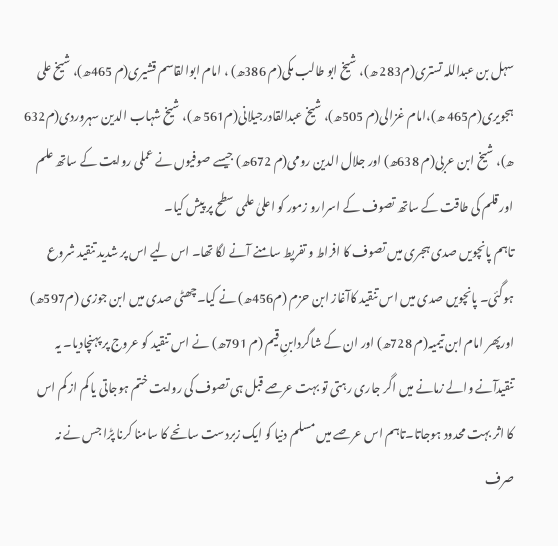سہل بن عبداللہ تستری(م283 ھ)، شیخ ابو طالب مکی(م 386ھ) ، امام ابوالقاسم قشیری(م 465ھ)، شیخ علی ہجویری(م465 ھ)،امام غزالی(م 505ھ)، شیخ عبدالقادرجیلانی(م561 ھ)، شیخ شہاب الدین سہروردی(م632 ھ)، شیخ ابن عربی(م 638ھ) اور جلال الدین رومی(م 672ھ) جیسے صوفیوں نے عملی روایت کے ساتھ علم اور قلم کی طاقت کے ساتھ تصوف کے اسرارو زمور کو اعلیٰ علمی سطح پر پیش کیا۔
تاہم پانچویں صدی ہجری میں تصوف کا افراط و تفریط سامنے آنے لگا تھا۔ اس لیے اس پر شدید تنقید شروع ہوگئی۔ پانچویں صدی میں اس تنقید کاآغاز ابن حزم (م456ھ) نے کیا۔چھٹی صدی میں ابن جوزی (م597ھ) اورپھر امام ابن تیمیہ(م 728ھ) اور ان کے شاگردابنِ قیم (م 791ھ) نے اس تنقید کو عروج پر پہنچادیا۔ یہ تنقیدآنے والے زمانے میں اگر جاری رہتی تو بہت عرصے قبل ہی تصوف کی روایت ختم ہوجاتی یا کم از کم اس کا اثر بہت محدود ہوجاتا۔تاہم اس عرصے میں مسلم دنیا کو ایک زبردست سانحے کا سامنا کرنا پڑا جس نے نہ صرف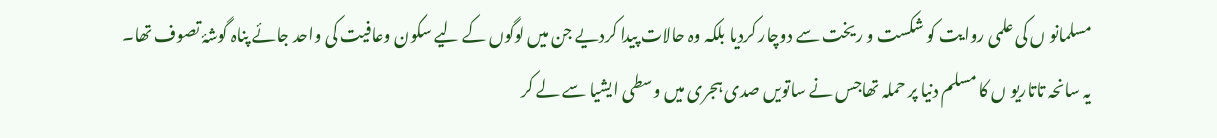مسلمانو ں کی علمی روایت کو شکست و ریخت سے دوچار کردیا بلکہ وہ حالات پیدا کردیے جن میں لوگوں کے لیے سکون وعافیت کی واحد جائے پناہ گوشۂ تصوف تھا۔
یہ سانحہ تاتاریو ں کا مسلم دنیا پر حملہ تھاجس نے ساتویں صدی ہجری میں وسطی ایشیا سے لے کر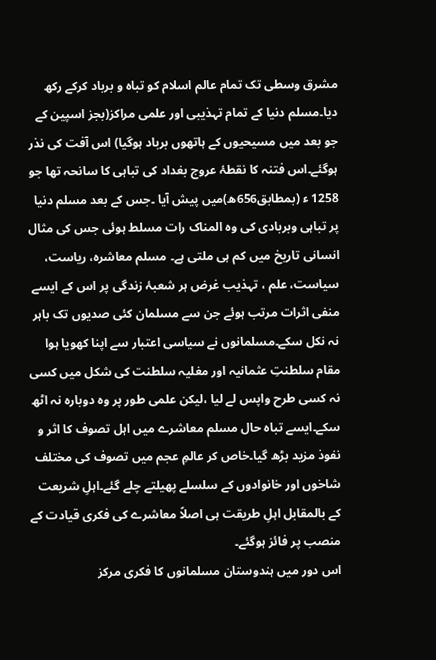مشرق وسطی تک تمام عالم اسلام کو تباہ و برباد کرکے رکھ دیا۔مسلم دنیا کے تمام تہذیبی اور علمی مراکز(بجز اسپین کے جو بعد میں مسیحیوں کے ہاتھوں برباد ہوگیا) اس آفت کی نذر ہوگئے۔اس فتنہ کا نقطۂ عروج بغداد کی تباہی کا سانحہ تھا جو 1258 ء (بمطابق656ھ)میں پیش آیا ۔جس کے بعد مسلم دنیا پر تباہی وبربادی کی وہ المناک رات مسلط ہوئی جس کی مثال انسانی تاریخ میں کم ہی ملتی ہے۔ مسلم معاشرہ، ریاست، سیاست، علم ، تہذیب غرض ہر شعبۂ زندگی پر اس کے ایسے منفی اثرات مرتب ہوئے جن سے مسلمان کئی صدیوں تک باہر نہ نکل سکے۔مسلمانوں نے سیاسی اعتبار سے اپنا کھویا ہوا مقام سلطنتِ عثمانیہ اور مغلیہ سلطنت کی شکل میں کسی نہ کسی طرح واپس لے لیا ،لیکن علمی طور پر وہ دوبارہ نہ اٹھ سکے۔ایسے تباہ حال مسلم معاشرے میں اہل تصوف کا اثر و نفوذ مزید بڑھ گیا۔خاص کر عالمِ عجم میں تصوف کی مختلف شاخوں اور خانوادوں کے سلسلے پھیلتے چلے گئے۔اہلِ شریعت کے بالمقابل اہلِ طریقت ہی اصلاً معاشرے کی فکری قیادت کے منصب پر فائز ہوگئے۔
اس دور میں ہندوستان مسلمانوں کا فکری مرکز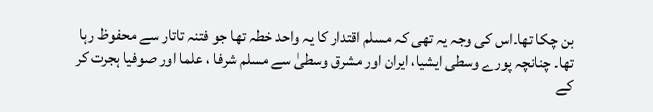بن چکا تھا۔اس کی وجہ یہ تھی کہ مسلم اقتدار کا یہ واحد خطہ تھا جو فتنہ تاتار سے محفوظ رہا تھا۔ چنانچہ پورے وسطی ایشیا، ایران اور مشرق وسطیٰ سے مسلم شرفا ، علما اور صوفیا ہجرت کر کے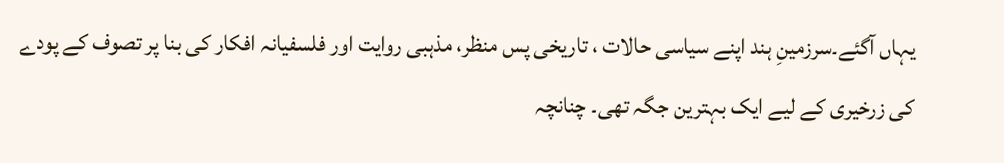یہاں آگئے۔سرزمینِ ہند اپنے سیاسی حالات ، تاریخی پس منظر، مذہبی روایت اور فلسفیانہ افکار کی بنا پر تصوف کے پودے کی زرخیری کے لیے ایک بہترین جگہ تھی۔ چنانچہ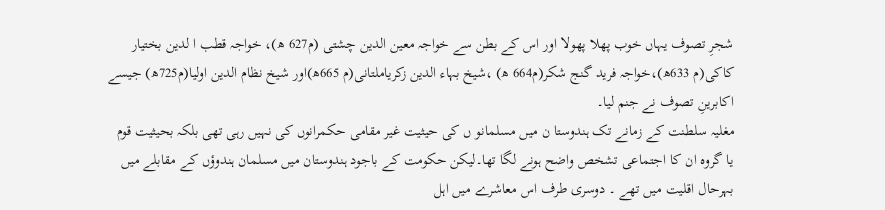شجرِ تصوف یہاں خوب پھلا پھولا اور اس کے بطن سے خواجہ معین الدین چشتی (م627 ھ)، خواجہ قطب ا لدین بختیار کاکی(م 633ھ)،خواجہ فرید گنج شکر(م664 ھ) ،شیخ بہاء الدین زکریاملتانی(م 665ھ)اور شیخ نظام الدین اولیا(م725ھ) جیسے اکابرینِ تصوف نے جنم لیا۔
مغلیہ سلطنت کے زمانے تک ہندوستا ن میں مسلمانو ں کی حیثیت غیر مقامی حکمرانوں کی نہیں رہی تھی بلکہ بحیثیت قوم یا گروہ ان کا اجتماعی تشخص واضح ہونے لگا تھا۔لیکن حکومت کے باجود ہندوستان میں مسلمان ہندوؤں کے مقابلے میں بہرحال اقلیت میں تھے ۔ دوسری طرف اس معاشرے میں اہل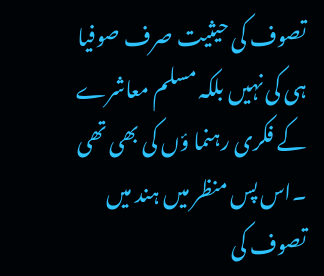تصوف کی حیثیت صرف صوفیا ہی کی نہیں بلکہ مسلم معاشرے کے فکری رہنما ؤں کی بھی تھی ۔اس پس منظر میں ہند میں تصوف کی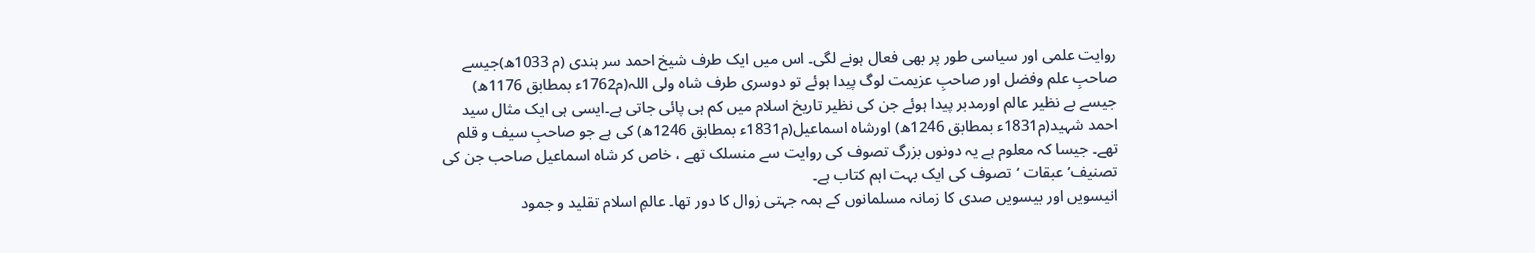روایت علمی اور سیاسی طور پر بھی فعال ہونے لگی۔ اس میں ایک طرف شیخ احمد سر ہندی (م 1033ھ)جیسے صاحبِ علم وفضل اور صاحبِ عزیمت لوگ پیدا ہوئے تو دوسری طرف شاہ ولی اللہ(م1762ء بمطابق 1176ھ) جیسے بے نظیر عالم اورمدبر پیدا ہوئے جن کی نظیر تاریخ اسلام میں کم ہی پائی جاتی ہے۔ایسی ہی ایک مثال سید احمد شہید(م1831ء بمطابق 1246ھ) اورشاہ اسماعیل(م1831ء بمطابق 1246ھ) کی ہے جو صاحبِ سیف و قلم تھے۔ جیسا کہ معلوم ہے یہ دونوں بزرگ تصوف کی روایت سے منسلک تھے ، خاص کر شاہ اسماعیل صاحب جن کی تصنیف’ عبقات ‘تصوف کی ایک بہت اہم کتاب ہے۔
انیسویں اور بیسویں صدی کا زمانہ مسلمانوں کے ہمہ جہتی زوال کا دور تھا۔ عالمِ اسلام تقلید و جمود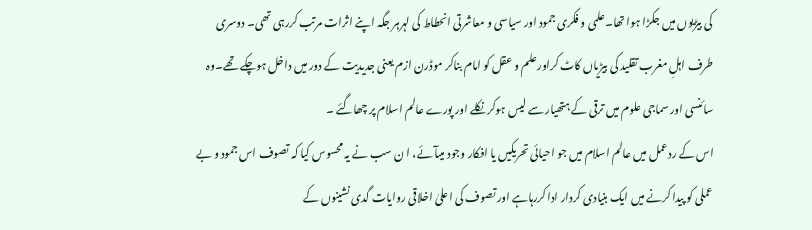کی بیڑیوں میں جکڑا ہوا تھا۔علمی و فکری جمود اور سیاسی و معاشرتی انحطاط کی لہرہر جگہ اپنے اثرات مرتب کررہی تھی۔ دوسری طرف اہلِ مغرب تقلید کی بیڑیاں کاٹ کراورعلم و عقل کو امام بناکر موڈرن ازم یعنی جدیدیت کے دور میں داخل ہوچکے تھے۔وہ سائنسی اور سماجی علوم میں ترقی کے ہتھیار سے لیس ہوکر نکلے اور پورے عالم اسلام پر چھاگئے ۔
اس کے ردعمل میں عالم اسلام میں جو احیائی تحریکیں یا افکار وجود میںآئے، ا ن سب نے یہ محسوس کیا کہ تصوف اس جمود و بے عملی کو پیدا کرنے میں ایک بنیادی کردار ادا کررہاہے اور تصوف کی اعلیٰ اخلاقی روایات گدی نشینوں کے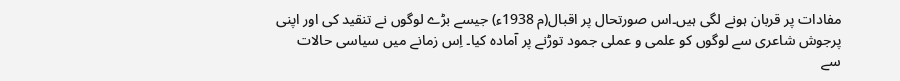مفادات پر قربان ہونے لگی ہیں۔اس صورتحال پر اقبال(م 1938ء) جیسے بڑے لوگوں نے تنقید کی اور اپنی پرجوش شاعری سے لوگوں کو علمی و عملی جمود توڑنے پر آمادہ کیا۔ اِس زمانے میں سیاسی حالات سے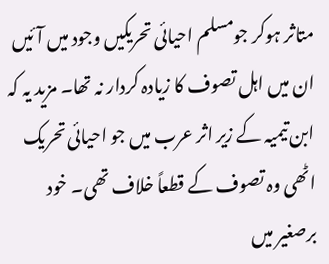متاثر ہوکر جومسلم احیائی تحریکیں وجود میں آئیں ان میں اہل تصوف کا زیادہ کردار نہ تھا۔ مزید یہ کہ ابن تیمیہ کے زیر اثر عرب میں جو احیائی تحریک اٹھی وہ تصوف کے قطعاً خلاف تھی۔ خود برصغیر میں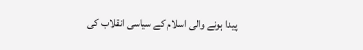پیدا ہونے والی اسلام کے سیاسی انقلاب کی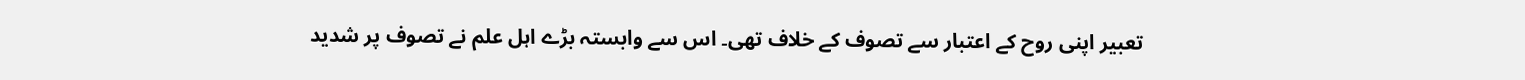تعبیر اپنی روح کے اعتبار سے تصوف کے خلاف تھی۔ اس سے وابستہ بڑے اہل علم نے تصوف پر شدید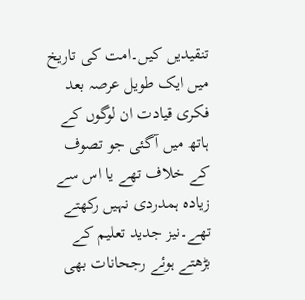تنقیدیں کیں۔امت کی تاریخ میں ایک طویل عرصہ بعد فکری قیادت ان لوگوں کے ہاتھ میں آگئی جو تصوف کے خلاف تھے یا اس سے زیادہ ہمدردی نہیں رکھتے تھے۔نیز جدید تعلیم کے بڑھتے ہوئے رجحانات بھی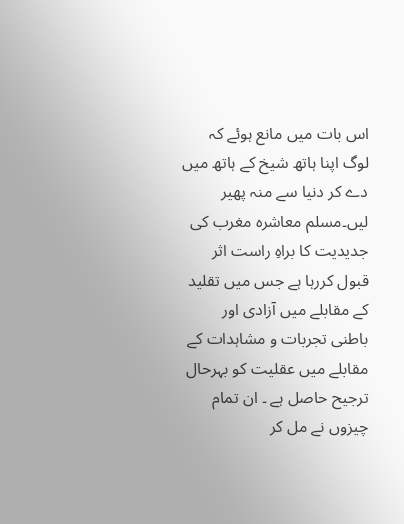اس بات میں مانع ہوئے کہ لوگ اپنا ہاتھ شیخ کے ہاتھ میں دے کر دنیا سے منہ پھیر لیں۔مسلم معاشرہ مغرب کی جدیدیت کا براہِ راست اثر قبول کررہا ہے جس میں تقلید کے مقابلے میں آزادی اور باطنی تجربات و مشاہدات کے مقابلے میں عقلیت کو بہرحال ترجیح حاصل ہے ۔ ان تمام چیزوں نے مل کر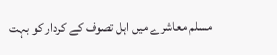مسلم معاشرے میں اہل تصوف کے کردار کو بہت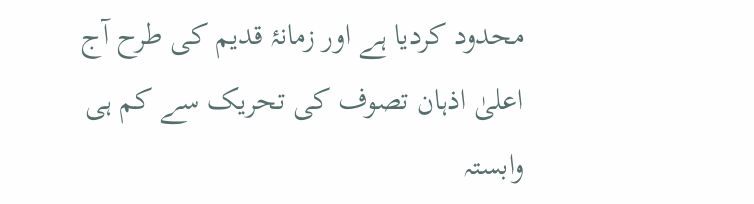محدود کردیا ہے اور زمانۂ قدیم کی طرح آج اعلیٰ اذہان تصوف کی تحریک سے کم ہی وابستہ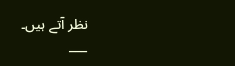نظر آتے ہیں۔
___